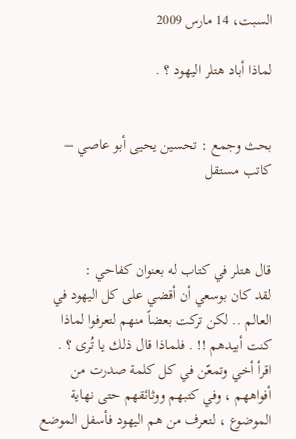السبت، 14 مارس 2009

لماذا أباد هتلر اليهود ؟ .


بحث وجمع : تحسين يحيى أبو عاصي – كاتب مستقل



قال هتلر في كتاب له بعنوان كفاحي :
لقد كان بوسعي أن أقضي على كل اليهود في العالم .. لكن تركت بعضاً منهم لتعرفوا لماذا كنت أبيدهم !! . فلماذا قال ذلك يا تُرى ؟ .
اقرأ أخي وتمعّن في كل كلمة صدرت من أفواههم ، وفي كتبهم ووثائقهم حتى نهاية الموضوع ، لتعرف من هم اليهود فأسفل الموضع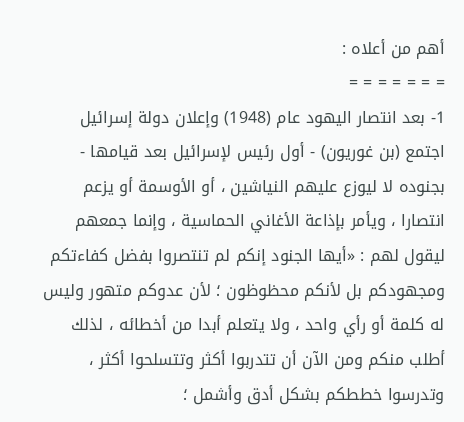أهم من أعلاه :
= = = = = = =
1- بعد انتصار اليهود عام (1948) وإعلان دولة إسرائيل اجتمع (بن غوريون) - أول رئيس لإسرائيل بعد قيامها - بجنوده لا ليوزع عليهم النياشين ، أو الأوسمة أو يزعم انتصارا ، ويأمر بإذاعة الأغاني الحماسية ، وإنما جمعهم ليقول لهم : «أيها الجنود إنكم لم تنتصروا بفضل كفاءتكم ومجهودكم بل لأنكم محظوظون ؛ لأن عدوكم متهور وليس له كلمة أو رأي واحد ، ولا يتعلم أبدا من أخطائه ، لذلك أطلب منكم ومن الآن أن تتدربوا أكثر وتتسلحوا أكثر ، وتدرسوا خططكم بشكل أدق وأشمل ؛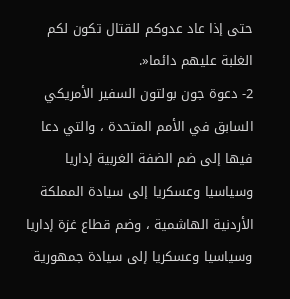حتى إذا عاد عدوكم للقتال تكون لكم الغلبة عليهم دائما«.
2- دعوة جون بولتون السفير الأمريكي السابق في الأمم المتحدة ، والتي دعا فيها إلى ضم الضفة الغربية إداريا وسياسيا وعسكريا إلى سيادة المملكة الأردنية الهاشمية ، وضم قطاع غزة إداريا وسياسيا وعسكريا إلى سيادة جمهورية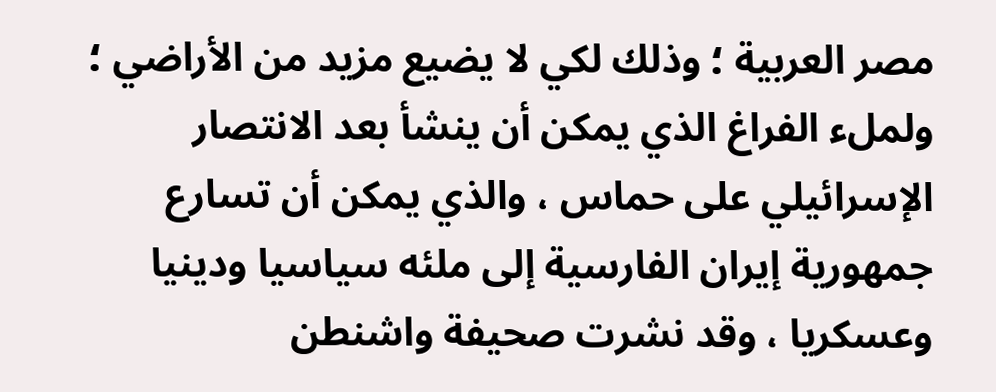مصر العربية ؛ وذلك لكي لا يضيع مزيد من الأراضي ؛ ولملء الفراغ الذي يمكن أن ينشأ بعد الانتصار الإسرائيلي على حماس ، والذي يمكن أن تسارع جمهورية إيران الفارسية إلى ملئه سياسيا ودينيا وعسكريا ، وقد نشرت صحيفة واشنطن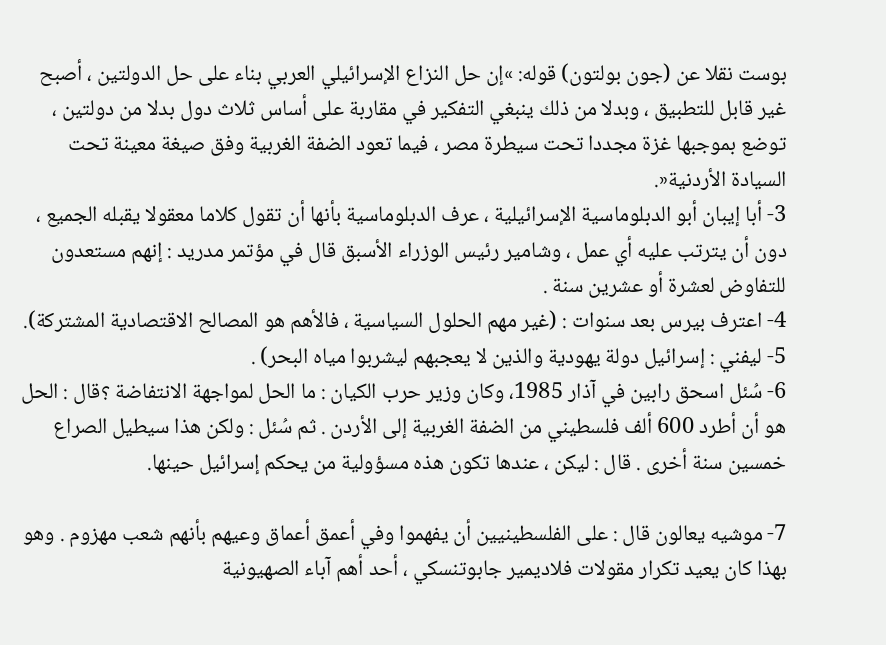بوست نقلا عن (جون بولتون) قوله: »إن حل النزاع الإسرائيلي العربي بناء على حل الدولتين ، أصبح غير قابل للتطبيق ، وبدلا من ذلك ينبغي التفكير في مقاربة على أساس ثلاث دول بدلا من دولتين ، توضع بموجبها غزة مجددا تحت سيطرة مصر ، فيما تعود الضفة الغربية وفق صيغة معينة تحت السيادة الأردنية«.
3- أبا إيبان أبو الدبلوماسية الإسرائيلية ، عرف الدبلوماسية بأنها أن تقول كلاما معقولا يقبله الجميع ، دون أن يترتب عليه أي عمل ، وشامير رئيس الوزراء الأسبق قال في مؤتمر مدريد : إنهم مستعدون للتفاوض لعشرة أو عشرين سنة .
4- اعترف بيرس بعد سنوات : (غير مهم الحلول السياسية ، فالأهم هو المصالح الاقتصادية المشتركة).
5- ليفني : إسرائيل دولة يهودية والذين لا يعجبهم ليشربوا مياه البحر) .
6- سُئل اسحق رابين في آذار 1985، وكان وزير حرب الكيان : ما الحل لمواجهة الانتفاضة ؟قال : الحل هو أن أطرد 600 ألف فلسطيني من الضفة الغربية إلى الأردن . ثم سُئل : ولكن هذا سيطيل الصراع خمسين سنة أخرى . قال : ليكن ، عندها تكون هذه مسؤولية من يحكم إسرائيل حينها.

7- موشيه يعالون قال : على الفلسطينيين أن يفهموا وفي أعمق أعماق وعيهم بأنهم شعب مهزوم . وهو بهذا كان يعيد تكرار مقولات فلاديمير جابوتنسكي ، أحد أهم آباء الصهيونية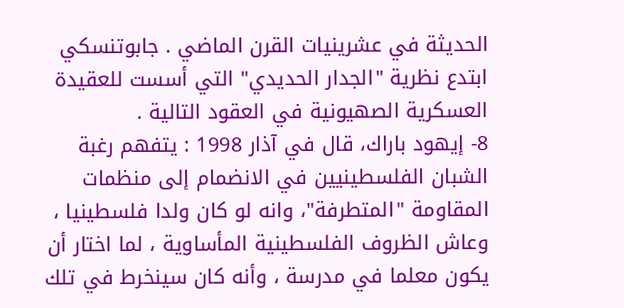الحديثة في عشرينيات القرن الماضي . جابوتنسكي ابتدع نظرية "الجدار الحديدي" التي أسست للعقيدة العسكرية الصهيونية في العقود التالية .
8- إيهود باراك، قال في آذار 1998 : يتفهم رغبة الشبان الفلسطينيين في الانضمام إلى منظمات المقاومة "المتطرفة"، وانه لو كان ولدا فلسطينيا ، وعاش الظروف الفلسطينية المأساوية ، لما اختار أن يكون معلما في مدرسة ، وأنه كان سينخرط في تلك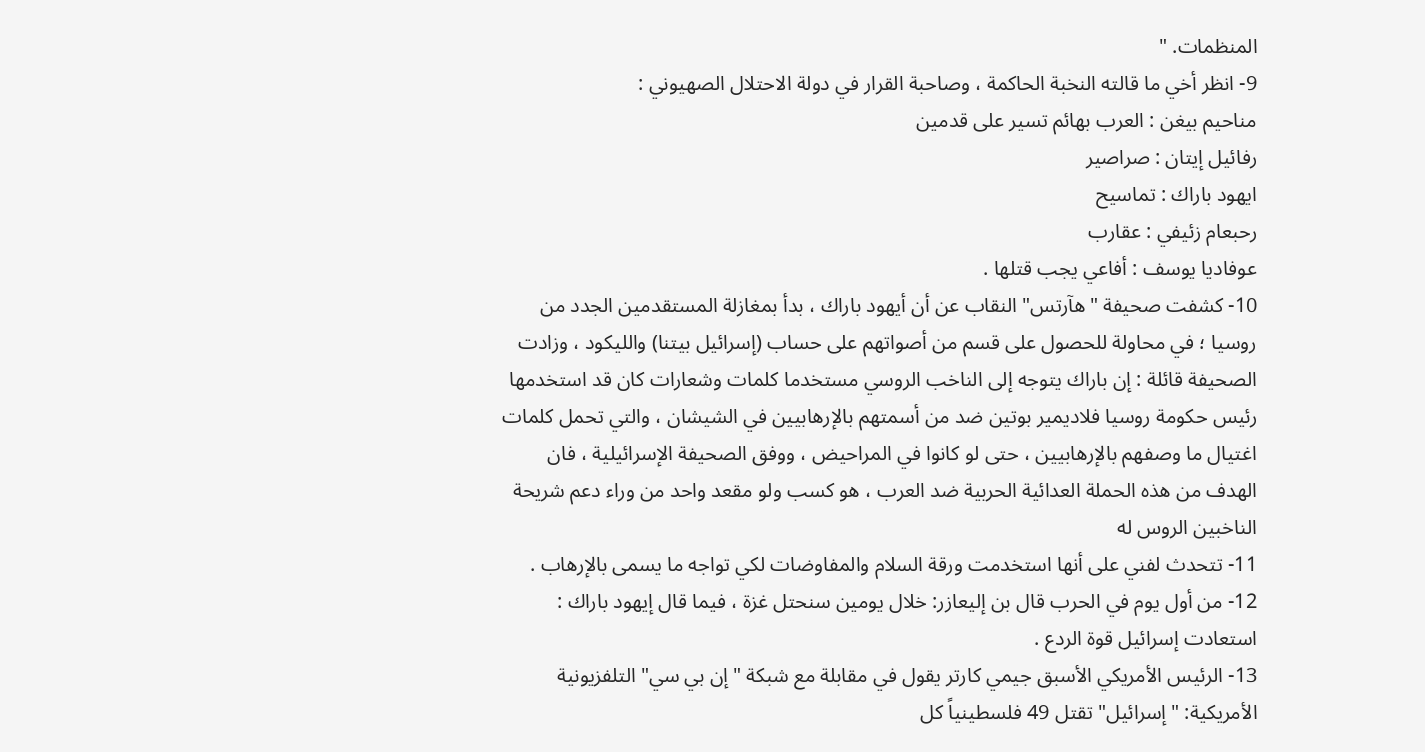المنظمات. "
9- انظر أخي ما قالته النخبة الحاكمة ، وصاحبة القرار في دولة الاحتلال الصهيوني :
مناحيم بيغن : العرب بهائم تسير على قدمين
رفائيل إيتان : صراصير
ايهود باراك : تماسيح
رحبعام زئيفي : عقارب
عوفاديا يوسف : أفاعي يجب قتلها .
10- كشفت صحيفة "هآرتس" النقاب عن أن أيهود باراك ، بدأ بمغازلة المستقدمين الجدد من روسيا ؛ في محاولة للحصول على قسم من أصواتهم على حساب (إسرائيل بيتنا) والليكود ، وزادت الصحيفة قائلة : إن باراك يتوجه إلى الناخب الروسي مستخدما كلمات وشعارات كان قد استخدمها رئيس حكومة روسيا فلاديمير بوتين ضد من أسمتهم بالإرهابيين في الشيشان ، والتي تحمل كلمات اغتيال ما وصفهم بالإرهابيين ، حتى لو كانوا في المراحيض ، ووفق الصحيفة الإسرائيلية ، فان الهدف من هذه الحملة العدائية الحربية ضد العرب ، هو كسب ولو مقعد واحد من وراء دعم شريحة الناخبين الروس له
11- تتحدث لفني على أنها استخدمت ورقة السلام والمفاوضات لكي تواجه ما يسمى بالإرهاب .
12- من أول يوم في الحرب قال بن إليعازر: خلال يومين سنحتل غزة ، فيما قال إيهود باراك : استعادت إسرائيل قوة الردع .
13- الرئيس الأمريكي الأسبق جيمي كارتر يقول في مقابلة مع شبكة "إن بي سي" التلفزيونية الأمريكية: "إسرائيل" تقتل 49 فلسطينياً كل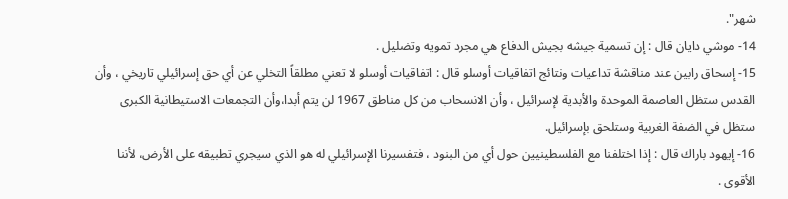شهر".
14- موشي دايان قال : إن تسمية جيشه بجيش الدفاع هي مجرد تمويه وتضليل .
15- إسحاق رابين عند مناقشة تداعيات ونتائج اتفاقيات أوسلو قال : اتفاقيات أوسلو لا تعني مطلقاً التخلي عن أي حق إسرائيلي تاريخي ، وأن القدس ستظل العاصمة الموحدة والأبدية لإسرائيل ، وأن الانسحاب من كل مناطق 1967 لن يتم أبدا،وأن التجمعات الاستيطانية الكبرى ستظل في الضفة الغربية وستلحق بإسرائيل.
16- إيهود باراك قال : إذا اختلفنا مع الفلسطينيين حول أي من البنود ، فتفسيرنا الإسرائيلي له هو الذي سيجري تطبيقه على الأرض، لأننا الأقوى .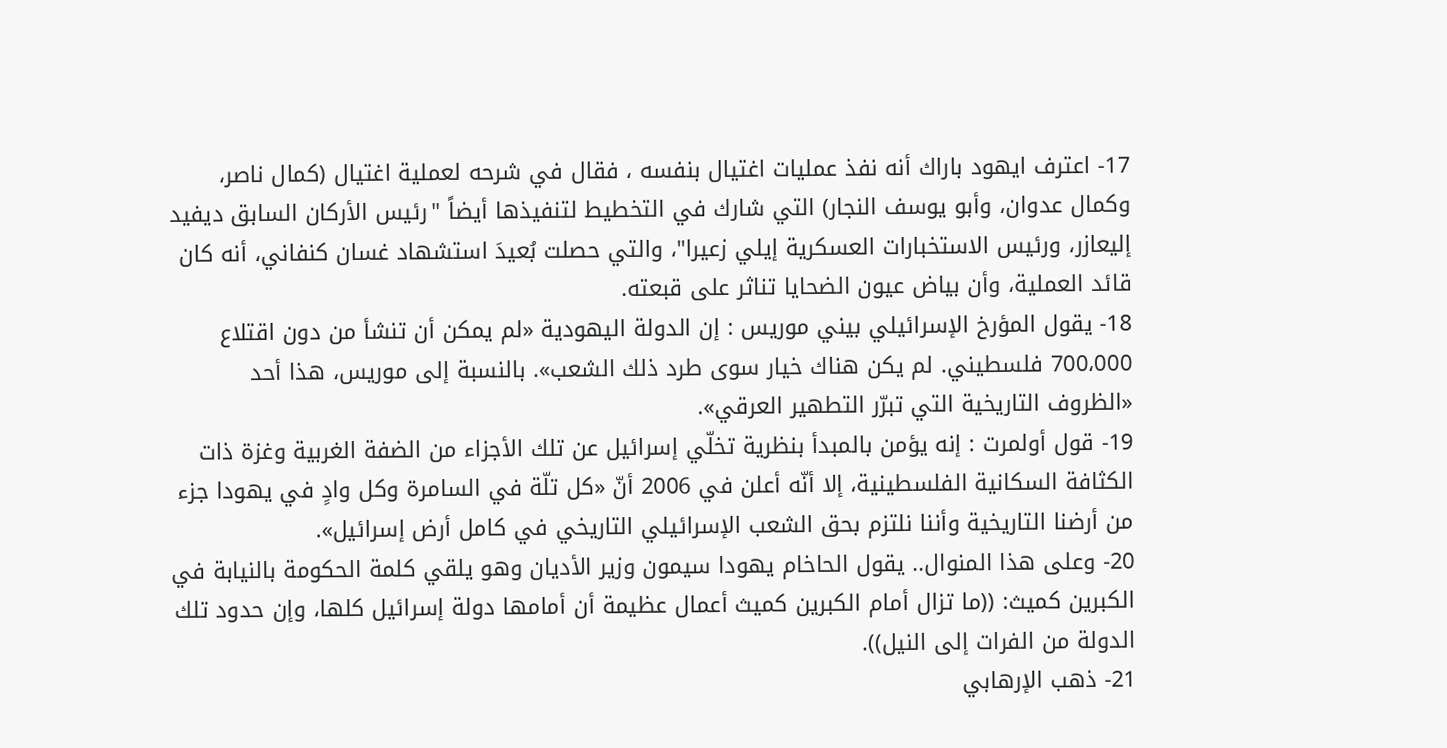17- اعترف ايهود باراك أنه نفذ عمليات اغتيال بنفسه ، فقال في شرحه لعملية اغتيال (كمال ناصر، وكمال عدوان، وأبو يوسف النجار) التي شارك في التخطيط لتنفيذها أيضاً "رئيس الأركان السابق ديفيد إليعازر، ورئيس الاستخبارات العسكرية إيلي زعيرا"، والتي حصلت بُعيدَ استشهاد غسان كنفاني، أنه كان قائد العملية، وأن بياض عيون الضحايا تناثر على قبعته.
18- يقول المؤرخ الإسرائيلي بيني موريس : إن الدولة اليهودية «لم يمكن أن تنشأ من دون اقتلاع 700،000 فلسطيني. لم يكن هناك خيار سوى طرد ذلك الشعب». بالنسبة إلى موريس، هذا أحد «الظروف التاريخية التي تبرّر التطهير العرقي».
19- قول أولمرت : إنه يؤمن بالمبدأ بنظرية تخلّي إسرائيل عن تلك الأجزاء من الضفة الغربية وغزة ذات الكثافة السكانية الفلسطينية، إلا أنّه أعلن في 2006 أنّ «كل تلّة في السامرة وكل وادٍ في يهودا جزء من أرضنا التاريخية وأننا نلتزم بحق الشعب الإسرائيلي التاريخي في كامل أرض إسرائيل».
20- وعلى هذا المنوال.. يقول الحاخام يهودا سيمون وزير الأديان وهو يلقي كلمة الحكومة بالنيابة في الكبرين كميث: ((ما تزال أمام الكبرين كميث أعمال عظيمة أن أمامها دولة إسرائيل كلها، وإن حدود تلك الدولة من الفرات إلى النيل)).
21- ذهب الإرهابي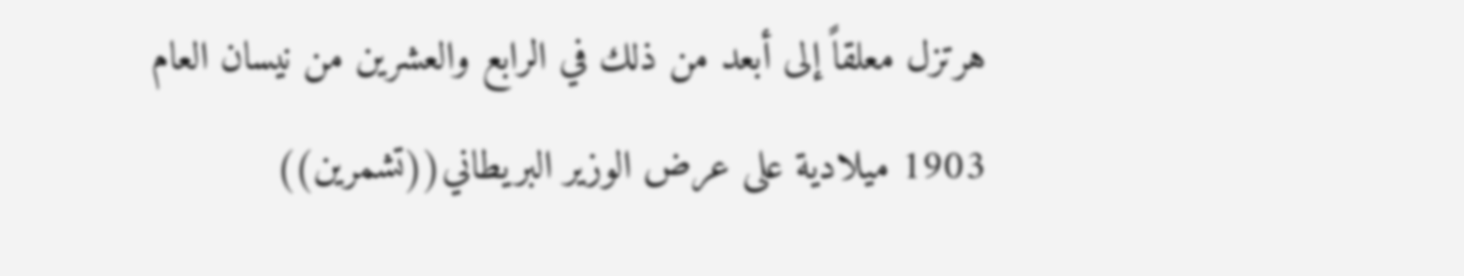هرتزل معلقاً إلى أبعد من ذلك في الرابع والعشرين من نيسان العام 1903 ميلادية على عرض الوزير البريطاني((تشمرين))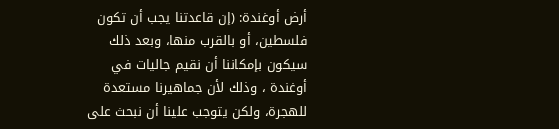أرض أوغندة: (إن قاعدتنا يجب أن تكون فلسطين، أو بالقرب منها، وبعد ذلك سيكون بإمكاننا أن نقيم جاليات في أوغندة ، وذلك لأن جماهيرنا مستعدة للهجرة، ولكن يتوجب علينا أن نبحث على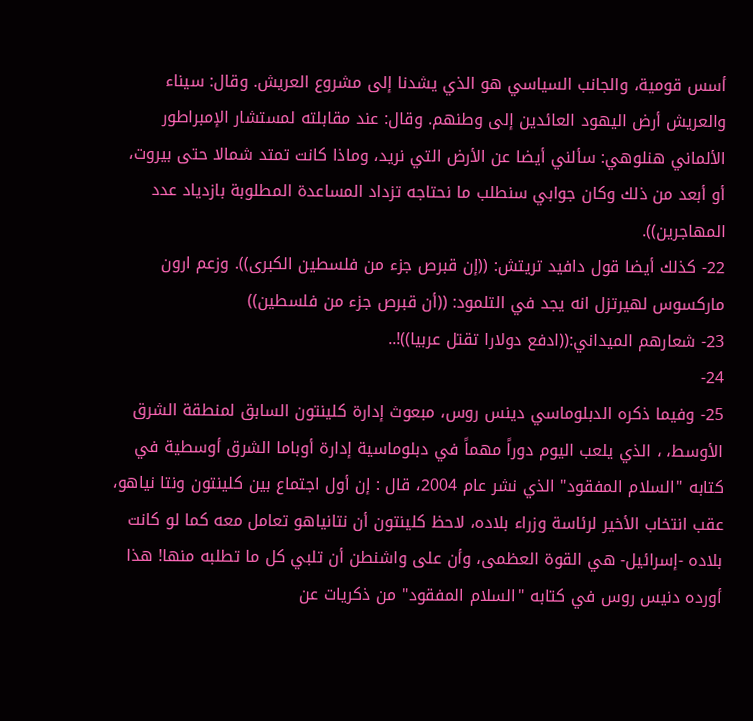أسس قومية، والجانب السياسي هو الذي يشدنا إلى مشروع العريش. وقال: سيناء والعريش أرض اليهود العائدين إلى وطنهم. وقال: عند مقابلته لمستشار الإمبراطور الألماني هنلوهي: سألني أيضا عن الأرض التي نريد، وماذا كانت تمتد شمالا حتى بيروت، أو أبعد من ذلك وكان جوابي سنطلب ما نحتاجه تزداد المساعدة المطلوبة بازدياد عدد المهاجرين)).
22- كذلك أيضا قول دافيد تريتش: ((إن قبرص جزء من فلسطين الكبرى)). وزعم ارون ماركسوس لهيرتزل انه يجد في التلمود: ((أن قبرص جزء من فلسطين))
23- شعارهم الميداني:((ادفع دولارا تقتل عربيا))!..
24-
25- وفيما ذكره الدبلوماسي دينس روس، مبعوث إدارة كلينتون السابق لمنطقة الشرق الأوسط، ، الذي يلعب اليوم دوراً مهماً في دبلوماسية إدارة أوباما الشرق أوسطية في كتابه "السلام المفقود" الذي نشر عام 2004، قال : إن أول اجتماع بين كلينتون ونتا نياهو، عقب انتخاب الأخير لرئاسة وزراء بلاده، لاحظ كلينتون أن نتانياهو تعامل معه كما لو كانت بلاده -إسرائيل- هي القوة العظمى، وأن على واشنطن أن تلبي كل ما تطلبه منها! هذا أورده دنيس روس في كتابه "السلام المفقود" من ذكريات عن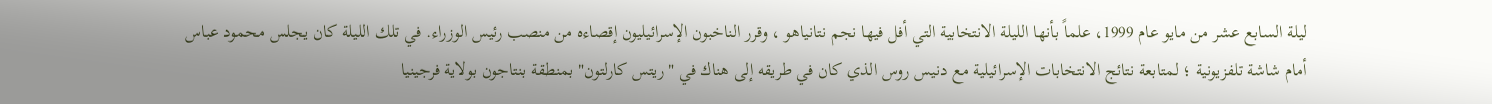ليلة السابع عشر من مايو عام 1999، علماً بأنها الليلة الانتخابية التي أفل فيها نجم نتانياهو ، وقرر الناخبون الإسرائيليون إقصاءه من منصب رئيس الوزراء. في تلك الليلة كان يجلس محمود عباس أمام شاشة تلفزيونية ؛ لمتابعة نتائج الانتخابات الإسرائيلية مع دنيس روس الذي كان في طريقه إلى هناك في "ريتس كارلتون" بمنطقة بنتاجون بولاية فرجينيا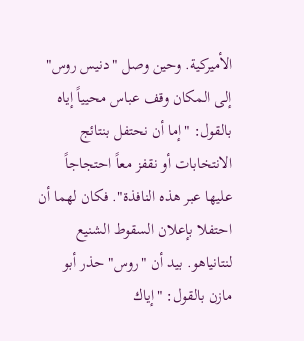الأميركية. وحين وصل "دنيس روس" إلى المكان وقف عباس محيياً إياه بالقول: "إما أن نحتفل بنتائج الانتخابات أو نقفز معاً احتجاجاً عليها عبر هذه النافذة". فكان لهما أن احتفلا بإعلان السقوط الشنيع لنتانياهو. بيد أن "روس" حذر أبو مازن بالقول: "إياك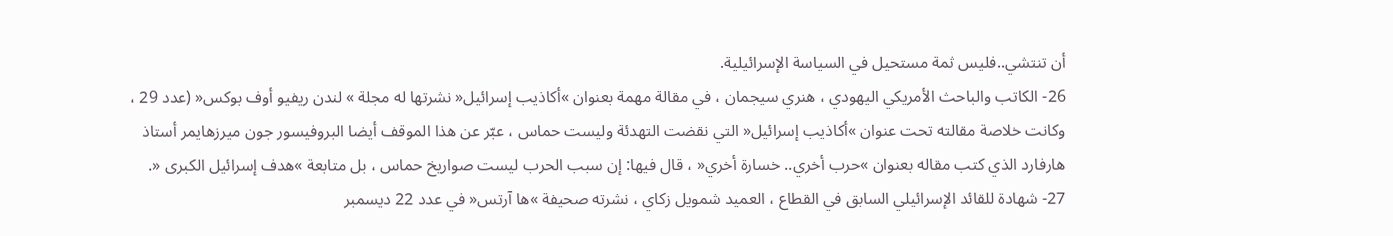أن تنتشي..فليس ثمة مستحيل في السياسة الإسرائيلية.
26- الكاتب والباحث الأمريكي اليهودي ، هنري سيجمان ، في مقالة مهمة بعنوان »أكاذيب إسرائيل« نشرتها له مجلة » لندن ريفيو أوف بوكس« (عدد 29 ، وكانت خلاصة مقالته تحت عنوان »أكاذيب إسرائيل« التي نقضت التهدئة وليست حماس ، عبّر عن هذا الموقف أيضا البروفيسور جون ميرزهايمر أستاذ هارفارد الذي كتب مقاله بعنوان »حرب أخري.. خسارة أخري« ، قال فيها: إن سبب الحرب ليست صواريخ حماس ، بل متابعة »هدف إسرائيل الكبرى «.
27- شهادة للقائد الإسرائيلي السابق في القطاع ، العميد شمويل زكاي ، نشرته صحيفة »ها آرتس« في عدد 22 ديسمبر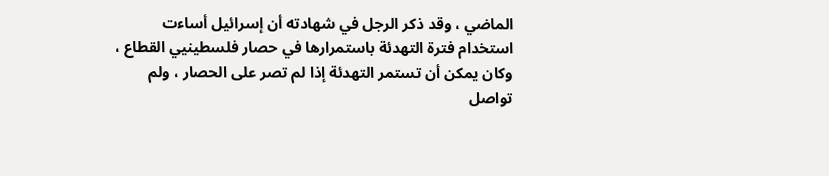الماضي ، وقد ذكر الرجل في شهادته أن إسرائيل أساءت استخدام فترة التهدئة باستمرارها في حصار فلسطينيي القطاع ، وكان يمكن أن تستمر التهدئة إذا لم تصر على الحصار ، ولم تواصل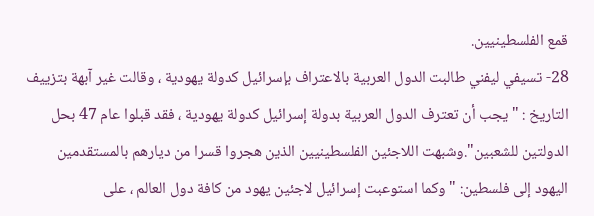قمع الفلسطينيين.
28- تسيفي ليفني طالبت الدول العربية بالاعتراف بإسرائيل كدولة يهودية ، وقالت غير آبهة بتزييف التاريخ : " يجب أن تعترف الدول العربية بدولة إسرائيل كدولة يهودية ، فقد قبلوا عام 47 بحل الدولتين للشعبين".وشبهت اللاجئين الفلسطينيين الذين هجروا قسرا من ديارهم بالمستقدمين اليهود إلى فلسطين: " وكما استوعبت إسرائيل لاجئين يهود من كافة دول العالم ، على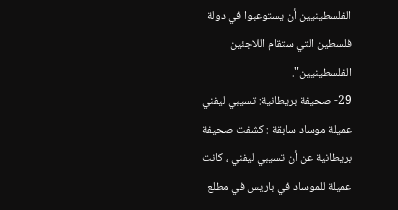الفلسطينيين أن يستوعبوا في دولة فلسطين التي ستقام اللاجئين الفلسطينيين".
29- صحيفة بريطانية: تسيبي ليفني عميلة موساد سابقة : كشفت صحيفة بريطانية عن أن تسيبي ليفني ، كانت عميلة للموساد في باريس في مطلع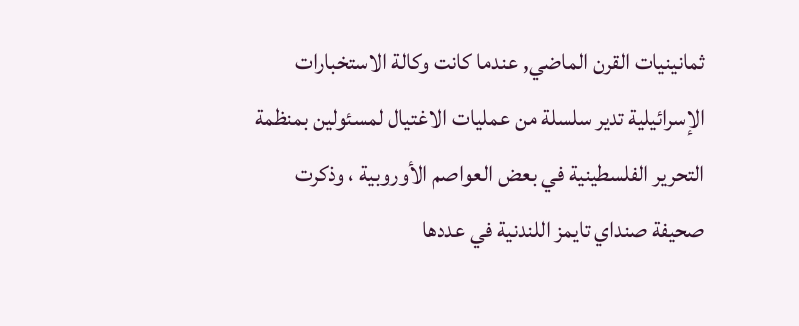ثمانينيات القرن الماضي, عندما كانت وكالة الاستخبارات الإسرائيلية تدير سلسلة من عمليات الاغتيال لمسئولين بمنظمة التحرير الفلسطينية في بعض العواصم الأوروبية ، وذكرت صحيفة صنداي تايمز اللندنية في عددها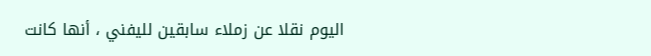اليوم نقلا عن زملاء سابقين لليفني ، أنها كانت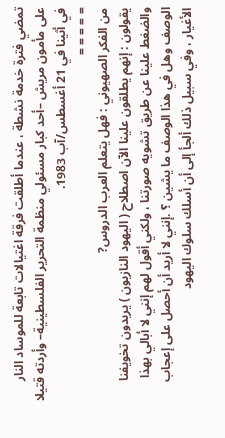تمضي فترة خدمة نشطة ، عندما أطلقت فرقة اغتيالات تابعة للموساد النار على مأمون مريش –أحد كبار مسئولي منظمة التحرير الفلسطينية– وأردته قتيلا في أثينا في 21 أغسطس/آب 1983.
= = = = =
من الفكر الصهيوني : فهل يتعلم العرب الدروس?
يقولون : إنهم يطلقون علينا الآن اصطلاح ( اليهود النازيون ) يريدون تخويفنا والضغط علينا عن طريق تشويه صورتنا ، ولكني أقول لهم إنني لا أبالي بهذا الوصف وهل في هذا الوصف ما يشين ؟ .إنني لا أريد أن أحصل على إعجاب الأغيار ، وفي سبيل ذلك ألجأ إلى أن أسلك سلوك اليهود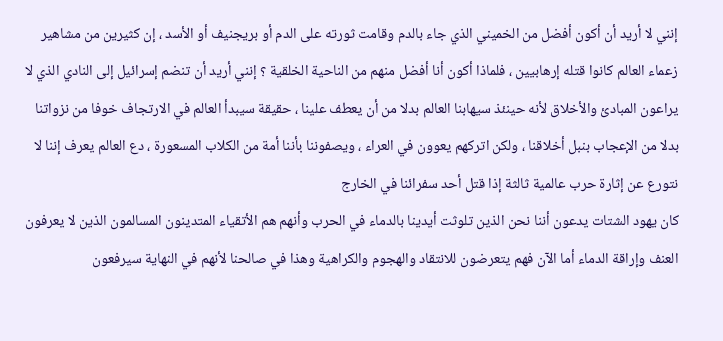إنني لا أريد أن أكون أفضل من الخميني الذي جاء بالدم وقامت ثورته على الدم أو بريجنيف أو الأسد ، إن كثيرين من مشاهير زعماء العالم كانوا قتله إرهابيين ، فلماذا أكون أنا أفضل منهم من الناحية الخلقية ؟ إنني أريد أن تنضم إسرائيل إلى النادي الذي لا يراعون المبادئ والأخلاق لأنه حينئذ سيهابنا العالم بدلا من أن يعطف علينا ، حقيقة سيبدأ العالم في الارتجاف خوفا من نزواتنا بدلا من الإعجاب بنبل أخلاقنا ، ولكن اتركهم يعوون في العراء ، ويصفوننا بأننا أمة من الكلاب المسعورة ، دع العالم يعرف إننا لا نتورع عن إثارة حرب عالمية ثالثة إذا قتل أحد سفرائنا في الخارج
كان يهود الشتات يدعون أننا نحن الذين تلوثت أيدينا بالدماء في الحرب وأنهم هم الأتقياء المتدينون المسالمون الذين لا يعرفون العنف وإراقة الدماء أما الآن فهم يتعرضون للانتقاد والهجوم والكراهية وهذا في صالحنا لأنهم في النهاية سيرفعون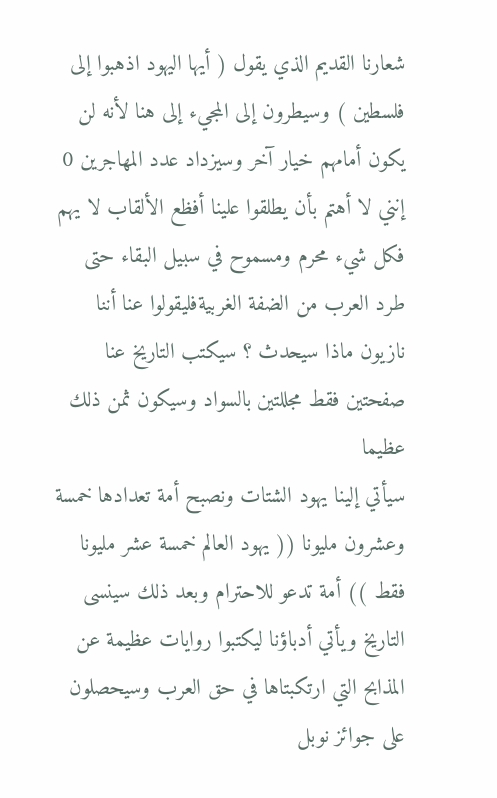شعارنا القديم الذي يقول ( أيها اليهود اذهبوا إلى فلسطين ) وسيطرون إلى المجيء إلى هنا لأنه لن يكون أمامهم خيار آخر وسيزداد عدد المهاجرين 0 إنني لا أهتم بأن يطلقوا علينا أفظع الألقاب لا يهم فكل شيء محرم ومسموح في سبيل البقاء حتى طرد العرب من الضفة الغربيةفليقولوا عنا أننا نازيون ماذا سيحدث ؟ سيكتب التاريخ عنا صفحتين فقط مجللتين بالسواد وسيكون ثمن ذلك عظيما
سيأتي إلينا يهود الشتات ونصبح أمة تعدادها خمسة وعشرون مليونا (( يهود العالم خمسة عشر مليونا فقط )) أمة تدعو للاحترام وبعد ذلك سينسى التاريخ ويأتي أدباؤنا ليكتبوا روايات عظيمة عن المذابح التي ارتكبتاها في حق العرب وسيحصلون على جوائز نوبل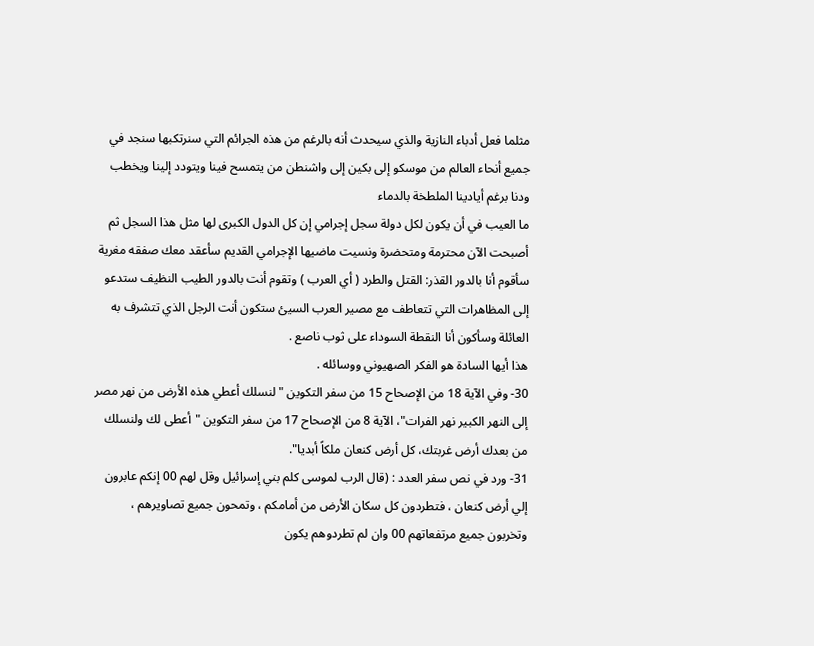مثلما فعل أدباء النازية والذي سيحدث أنه بالرغم من هذه الجرائم التي سنرتكبها سنجد في جميع أنحاء العالم من موسكو إلى بكين إلى واشنطن من يتمسح فينا ويتودد إلينا ويخطب ودنا برغم أيادينا الملطخة بالدماء
ما العيب في أن يكون لكل دولة سجل إجرامي إن كل الدول الكبرى لها مثل هذا السجل ثم أصبحت الآن محترمة ومتحضرة ونسيت ماضيها الإجرامي القديم سأعقد معك صفقه مغرية سأقوم أنا بالدور القذر: القتل والطرد ( أي العرب ) وتقوم أنت بالدور الطيب النظيف ستدعو إلى المظاهرات التي تتعاطف مع مصير العرب السيئ ستكون أنت الرجل الذي تتشرف به العائلة وسأكون أنا النقطة السوداء على ثوب ناصع .
هذا أيها السادة هو الفكر الصهيوني ووسائله .
30- وفي الآية 18 من الإصحاح 15 من سفر التكوين "لنسلك أعطي هذه الأرض من نهر مصر إلى النهر الكبير نهر الفرات"، الآية 8 من الإصحاح 17 من سفر التكوين "أعطى لك ولنسلك من بعدك أرض غربتك، كل أرض كنعان ملكاً أبديا".
31- ورد في نص سفر العدد : (قال الرب لموسى كلم بني إسرائيل وقل لهم 00 إنكم عابرون إلي أرض كنعان ، فتطردون كل سكان الأرض من أمامكم ، وتمحون جميع تصاويرهم ، وتخربون جميع مرتفعاتهم 00 وان لم تطردوهم يكون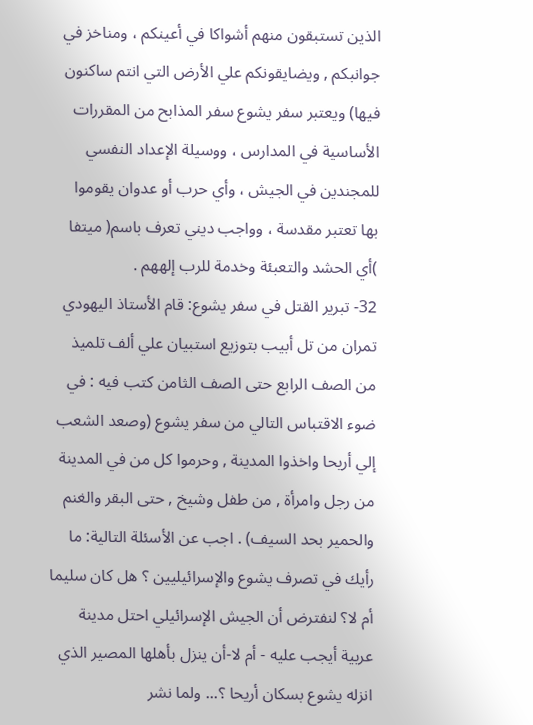الذين تستبقون منهم أشواكا في أعينكم ، ومناخز في جوانبكم , ويضايقونكم علي الأرض التي انتم ساكنون فيها) ويعتبر سفر يشوع سفر المذابح من المقررات الأساسية في المدارس ، ووسيلة الإعداد النفسي للمجندين في الجيش ، وأي حرب أو عدوان يقوموا بها تعتبر مقدسة ، وواجب ديني تعرف باسم( ميتفا )أي الحشد والتعبئة وخدمة للرب إلههم .
32- تبرير القتل في سفر يشوع: قام الأستاذ اليهودي تمران من تل أبيب بتوزيع استبيان علي ألف تلميذ من الصف الرابع حتى الصف الثامن كتب فيه : في ضوء الاقتباس التالي من سفر يشوع (وصعد الشعب إلي أريحا واخذوا المدينة , وحرموا كل من في المدينة من رجل وامرأة , من طفل وشيخ , حتى البقر والغنم والحمير بحد السيف) . اجب عن الأسئلة التالية: ما رأيك في تصرف يشوع والإسرائيليين ؟ هل كان سليما أم لا؟ لنفترض أن الجيش الإسرائيلي احتل مدينة عربية أيجب عليه - أم لا-أن ينزل بأهلها المصير الذي انزله يشوع بسكان أريحا ؟... ولما نشر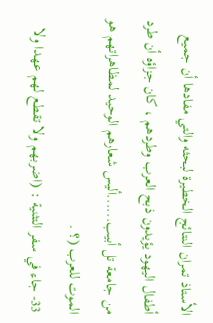الأستاذ تمران النتائج الخطيرة لبحثه والتي مفادها أن جميع أطفال اليهود يؤيدون ذبح العرب وطردهم ، كان جزاؤه أن طرد من جامعة تل أبيب......أليس شعارهم الوحيد لمظاهراتهم هو الموت للعرب (؟ .
33- جاء في سفر التثنية : (اضربهم ولا تقطع لهم عهدا ولا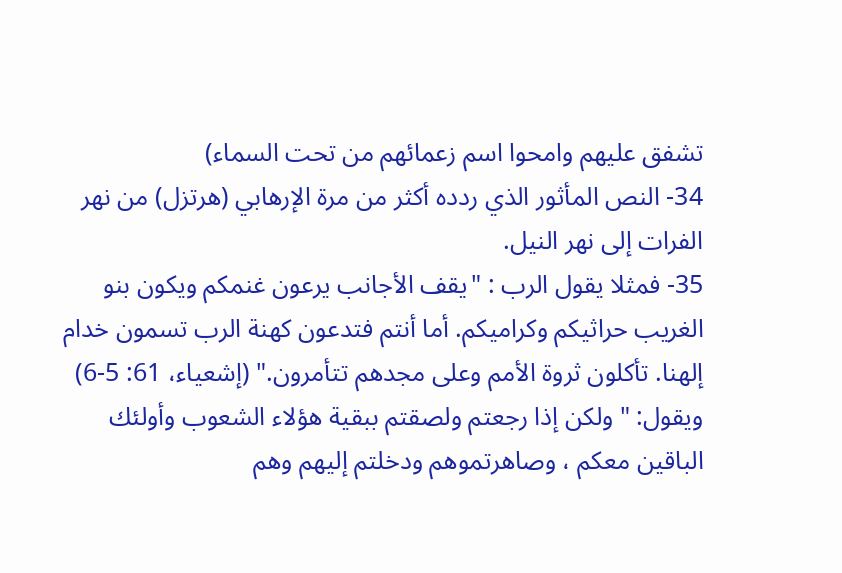تشفق عليهم وامحوا اسم زعمائهم من تحت السماء)
34- النص المأثور الذي ردده أكثر من مرة الإرهابي (هرتزل) من نهر الفرات إلى نهر النيل.
35- فمثلا يقول الرب : "يقف الأجانب يرعون غنمكم ويكون بنو الغريب حراثيكم وكراميكم. أما أنتم فتدعون كهنة الرب تسمون خدام إلهنا. تأكلون ثروة الأمم وعلى مجدهم تتأمرون." (إشعياء، 61: 5-6) ويقول: " ولكن إذا رجعتم ولصقتم ببقية هؤلاء الشعوب وأولئك الباقين معكم ، وصاهرتموهم ودخلتم إليهم وهم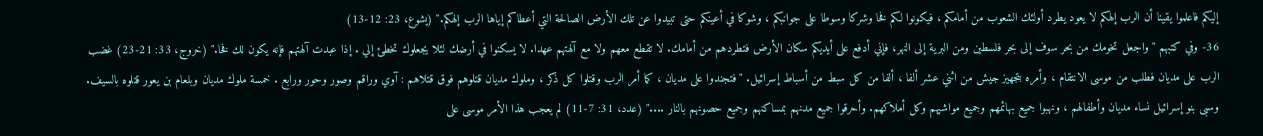إليكم فاعلموا يقينا أن الرب إلهكم لا يعود يطرد أولئك الشعوب من أمامكم ، فيكونوا لكم فخا وشركا وسوطا على جوانبكم ، وشوكا في أعينكم حتى تبيدوا عن تلك الأرض الصالحة التي أعطاكم إياها الرب إلهكم." (يشوع، 23: 12-13)
36- وفي كتبهم "واجعل تخومك من بحر سوف إلى بحر فلسطين ومن البرية إلى النهر، فإني أدفع على أيديكم سكان الأرض فتطردهم من أمامك. لا تقطع معهم ولا مع آلهتهم عهدا. لا يسكنوا في أرضك لئلا يجعلوك تخطئ إلي . إذا عبدت آلهتهم فإنه يكون لك فخا." (خروج، 33: 21-23) غضب الرب على مديان فطلب من موسى الانتقام ، وأمره بتجهيز جيش من اثني عشر ألفا ، ألفا من كل سبط من أسباط إسرائيل. "فتجندوا على مديان ، كما أمر الرب وقتلوا كل ذكر ، وملوك مديان قتلوهم فوق قتلاهم : آوي وراقم وصور وحور ورابع . خمسة ملوك مديان وبلعام بن يعور قتلوه بالسيف. وسبى بنو إسرائيل نساء مديان وأطفالهم ، ونهبوا جميع بهائمهم وجميع مواشيهم وكل أملاكهم. وأحرقوا جميع مدنهم بمساكنهم وجميع حصونهم بالنار ...." (عدد، 31: 7-11) لم يعجب هذا الأمر موسى على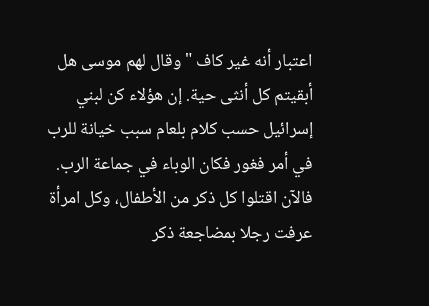اعتبار أنه غير كاف "وقال لهم موسى هل أبقيتم كل أنثى حية. إن هؤلاء كن لبني إسرائيل حسب كلام بلعام سبب خيانة للرب في أمر فغور فكان الوباء في جماعة الرب. فالآن اقتلوا كل ذكر من الأطفال، وكل امرأة عرفت رجلا بمضاجعة ذكر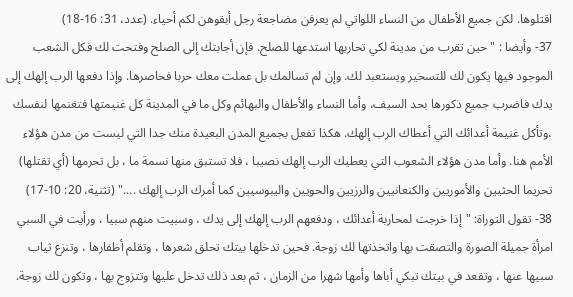اقتلوها. لكن جميع الأطفال من النساء اللواتي لم يعرفن مضاجعة رجل أبقوهن لكم أحياء. (عدد، 31: 16-18)
37- وأيضا : " حين تقرب من مدينة لكي تحاربها استدعها للصلح. فإن أجابتك إلى الصلح وفتحت لك فكل الشعب الموجود فيها يكون لك للتسخير ويستعبد لك. وإن لم تسالمك بل عملت معك حربا فحاصرها. وإذا دفعها الرب إلهك إلى يدك فاضرب جميع ذكورها بحد السيف، وأما النساء والأطفال والبهائم وكل ما في المدينة كل غنيمتها فتغنمها لنفسك ،وتأكل غنيمة أعدائك التي أعطاك الرب إلهك. هكذا تفعل بجميع المدن البعيدة منك جدا التي ليست من مدن هؤلاء الأمم هنا. وأما مدن هؤلاء الشعوب التي يعطيك الرب إلهك نصيبا ، فلا تستبق منها نسمة ما ، بل تحرمها (أي تقتلها) تحريما الحثيين والأموريين والكنعانيين والرزيين والحويين واليبوسيين كما أمرك الرب إلهك ...." (تثنية، 20: 10-17)
38- تقول التوراة: "إذا خرجت لمحاربة أعدائك ، ودفعهم الرب إلهك إلى يدك ، وسبيت منهم سبيا ، ورأيت في السبي امرأة جميلة الصورة والتصقت بها واتخذتها لك زوجة. فحين تدخلها بيتك تحلق شعرها ، وتقلم أظفارها ، وتنزع ثياب سبيها عنها ، وتقعد في بيتك تبكي أباها وأمها شهرا من الزمان ، ثم بعد ذلك تدخل عليها وتتزوج بها ، وتكون لك زوجة.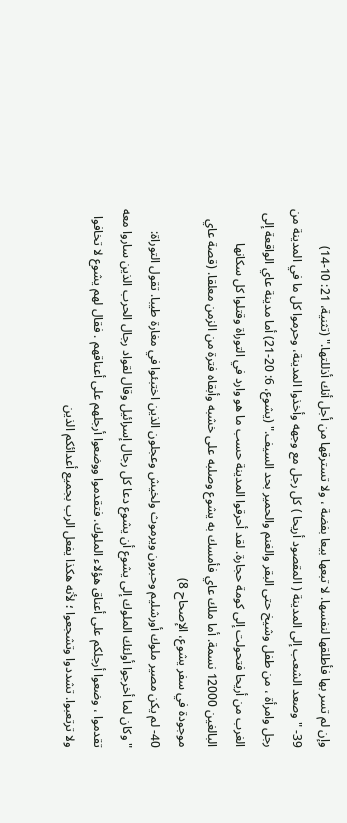وإن لم تسر بها فأطلقها لنفسها. لا تبعها بيعا بفضة ، ولا تسترقها من أجل أنك أذللتها." (تثنية، 21: 10-14)
39- "وصعد الشعب إلى المدينة ( المقصود أريحا ) كل رجل مع وجهه وأخذوا المدينة، وحرموا كل ما في المدينة من رجل وامرأة ، من طفل وشيخ حتى البقر والغنم والحمير بحد السيف." (يشوع، 6: 20-21) أما مدينة عاي الواقعة إلى الغرب من أريحا فتحولت إلى كومة حجارة. لقد أحرقوا المدينة حسب ما هو وارد في التوراة وقتلوا كل سكانها البالغين 12000 نسمة. أما ملك عاي فأمسك به يشوع وصلبه على خشبه وأبقاه فترة من الزمن معلقا. (قصة عاي موجودة في سفر يشوع، الإصحاح 8)
40- لم يكن مصير ملوك أورشليم وحبرون ويرموث ولخيش وعجلون الذين اختبئوا في مغارة طيبا. تقول التوراة: "وكان لما أخرجوا أولئك الملوك إلى يشوع أن يشوع دعا كل رجال إسرائيل وقال لقواد رجال الحرب الذين ساروا معه تقدموا ، وضعوا أرجلكم على أعناق هؤلاء الملوك. فتقدموا ووضعوا أرجلهم على أعناقهم . فقال لهم يشوع لا تخافوا ولا ترتعبوا. تشددوا وتشجعوا ؛ لأنه هكذا يفعل الرب بجميع أعدائكم الذين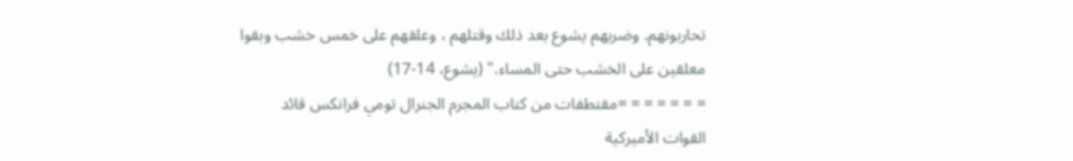تحاربونهم. وضربهم يشوع بعد ذلك وقتلهم ، وعلقهم على خمس خشب وبقوا معلقين على الخشب حتى المساء." (يشوع، 14-17)
= = = = = = =مقتطفات من كتاب المجرم الجنرال تومي فرانكس قائد القوات الأميركية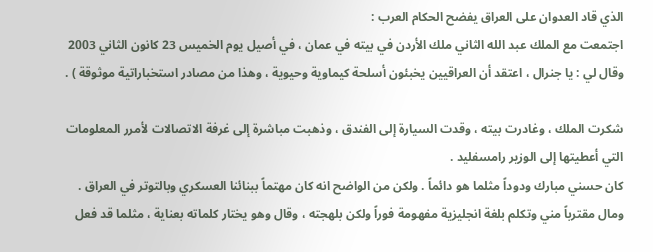الذي قاد العدوان على العراق يفضح الحكام العرب :
اجتمعت مع الملك عبد الله الثاني ملك الأردن في بيته في عمان ، في أصيل يوم الخميس 23 كانون الثاني 2003 وقال لي : يا جنرال ، اعتقد أن العراقيين يخبئون أسلحة كيماوية وحيوية ، وهذا من مصادر استخباراتية موثوقة ) .

شكرت الملك ، وغادرت بيته ، وقدت السيارة إلى الفندق ، وذهبت مباشرة إلى غرفة الاتصالات لأمرر المعلومات التي أعطيتها إلى الوزير رامسفليد .
كان حسني مبارك ودوداً مثلما هو دائماً . ولكن من الواضح انه كان مهتماً ببنائنا العسكري وبالتوتر في العراق . ومال مقترباً مني وتكلم بلغة انجليزية مفهومة فوراً ولكن بلهجته ، وقال وهو يختار كلماته بعناية ، مثلما قد فعل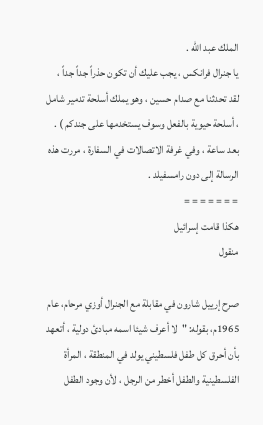الملك عبد الله .
يا جنرال فرانكس ، يجب عليك أن تكون حذراً جداً جداً ، لقد تحدثنا مع صدام حسين ، وهو يملك أسلحة تدمير شامل ، أسلحة حيوية بالفعل وسوف يستخدمها على جندكم ) . بعد ساعة ، وفي غرفة الاتصالات في السفارة ، مررت هذه الرسالة إلى دون رامسفيلد .
= = = = = = =
هكذا قامت إسرائيل
منقول

صرح إرييل شارون في مقابلة مع الجنرال أوزي مرحام، عام 1965م، بقوله: "لا أعرف شيئا اسمه مبادئ دولية ، أتعهد بأن أحرق كل طفل فلسطيني يولد في المنطقة ، المرأة الفلسطينية والطفل أخطر من الرجل ، لأن وجود الطفل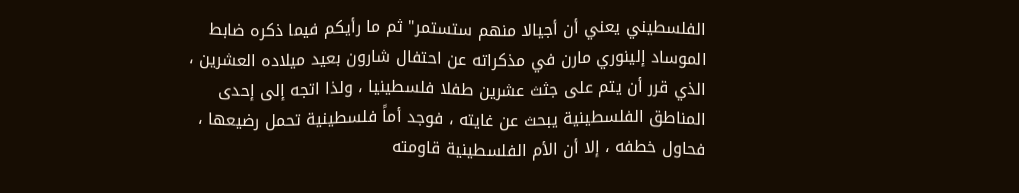الفلسطيني يعني أن أجيالا منهم ستستمر" ثم ما رأيكم فيما ذكره ضابط الموساد إلينوري مارن في مذكراته عن احتفال شارون بعيد ميلاده العشرين ، الذي قرر أن يتم على جثث عشرين طفلا فلسطينيا ، ولذا اتجه إلى إحدى المناطق الفلسطينية يبحث عن غايته ، فوجد أماً فلسطينية تحمل رضيعها ، فحاول خطفه ، إلا أن الأم الفلسطينية قاومته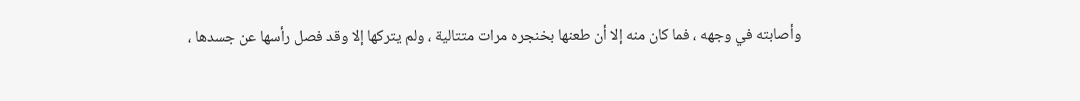وأصابته في وجهه ، فما كان منه إلا أن طعنها بخنجره مرات متتالية ، ولم يتركها إلا وقد فصل رأسها عن جسدها ،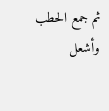ثم جمع الحطب وأشعل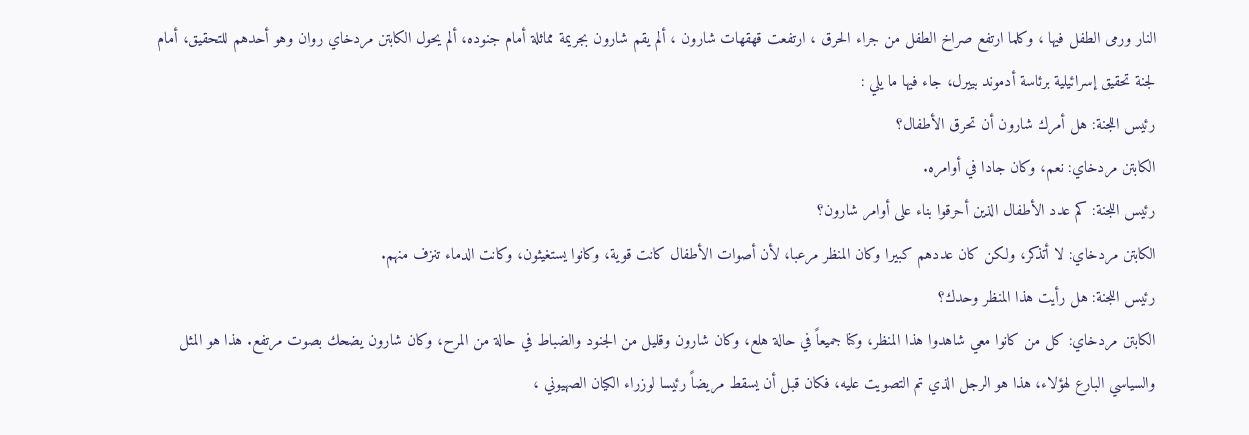النار ورمى الطفل فيها ، وكلما ارتفع صراخ الطفل من جراء الحرق ، ارتفعت قهقهات شارون ، ألم يقم شارون بجريمة مماثلة أمام جنوده، ألم يحول الكابتن مردخاي روان وهو أحدهم للتحقيق، أمام لجنة تحقيق إسرائيلية برئاسة أدموند بييرل، جاء فيها ما يلي :
رئيس اللجنة: هل أمرك شارون أن تحرق الأطفال؟
الكابتن مردخاي: نعم، وكان جادا في أوامره.
رئيس اللجنة: كم عدد الأطفال الذين أحرقوا بناء على أوامر شارون؟
الكابتن مردخاي: لا أتذكر، ولكن كان عددهم كبيرا وكان المنظر مرعبا، لأن أصوات الأطفال كانت قوية، وكانوا يستغيثون، وكانت الدماء تنزف منهم.
رئيس اللجنة: هل رأيت هذا المنظر وحدك؟
الكابتن مردخاي: كل من كانوا معي شاهدوا هذا المنظر، وكنا جميعاً في حالة هلع، وكان شارون وقليل من الجنود والضباط في حالة من المرح، وكان شارون يضحك بصوت مرتفع. هذا هو المثل والسياسي البارع لهؤلاء، هذا هو الرجل الذي تم التصويت عليه، فكان قبل أن يسقط مريضاً رئيسا لوزراء الكيان الصهيوني ،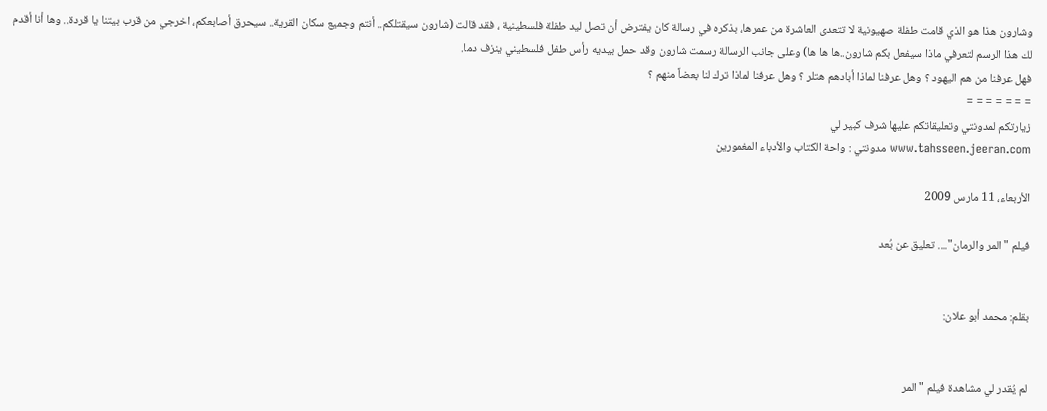وشارون هذا هو الذي قامت طفلة صهيونية لا تتعدى العاشرة من عمرها، بذكره في رسالة كان يفترض أن تصل ليد طفلة فلسطينية ، فقد قالت (شارون سيقتلكم.. أنتم وجميع سكان القرية.. سيحرق أصابعكم، اخرجي من قرب بيتنا يا قردة.. وها أنا أقدم لك هذا الرسم لتعرفي ماذا سيفعل بكم شارون..ها ها ها) وعلى جانب الرسالة رسمت شارون وقد حمل بيديه رأس طفل فلسطيني ينزف دما.
فهل عرفنا من هم اليهود ؟ وهل عرفنا لماذا أبادهم هتلر ؟ وهل عرفنا لماذا ترك لنا بعضاً منهم ؟
= = = = = = =
زيارتكم لمدونتي وتعليقاتكم عليها شرف كبير لي
www.tahsseen.jeeran.com مدونتي : واحة الكتاب والأدباء المغمورين

الأربعاء، 11 مارس 2009

فيلم "المر والرمان".... تعليق عن بُعد


بقلم: محمد أبو علان:


لم يُقدر لي مشاهدة فيلم "المر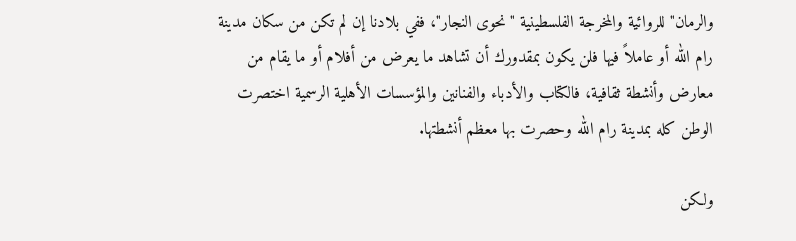والرمان" للروائية والمخرجة الفلسطينية "نحوى النجار"، ففي بلادنا إن لم تكن من سكان مدينة رام الله أو عاملاً فيها فلن يكون بمقدورك أن تشاهد ما يعرض من أفلام أو ما يقام من معارض وأنشطة ثقافية، فالكتاب والأدباء والفنانين والمؤسسات الأهلية الرسمية اختصرت الوطن كله بمدينة رام الله وحصرت بها معظم أنشطتها.

ولكن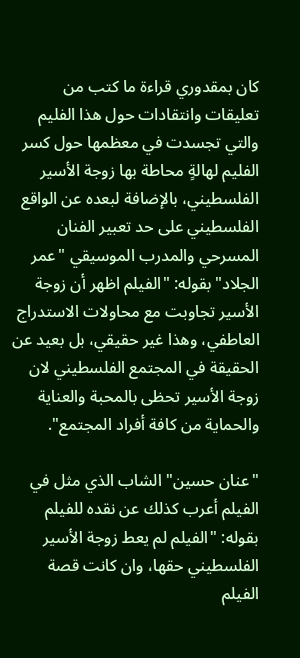كان بمقدوري قراءة ما كتب من تعليقات وانتقادات حول هذا الفليم والتي تجسدت في معظمها حول كسر الفليم لهالةٍ محاطة بها زوجة الأسير الفلسطيني، بالإضافة لبعده عن الواقع الفلسطيني على حد تعبير الفنان المسرحي والمدرب الموسيقي "عمر الجلاد" بقوله: "الفيلم اظهر أن زوجة الأسير تجاوبت مع محاولات الاستدراج العاطفي، وهذا غير حقيقي، بل بعيد عن الحقيقة في المجتمع الفلسطيني لان زوجة الأسير تحظى بالمحبة والعناية والحماية من كافة أفراد المجتمع".

"عنان حسين" الشاب الذي مثل في الفيلم أعرب كذلك عن نقده للفيلم بقوله: "الفيلم لم يعط زوجة الأسير الفلسطيني حقها، وان كانت قصة الفيلم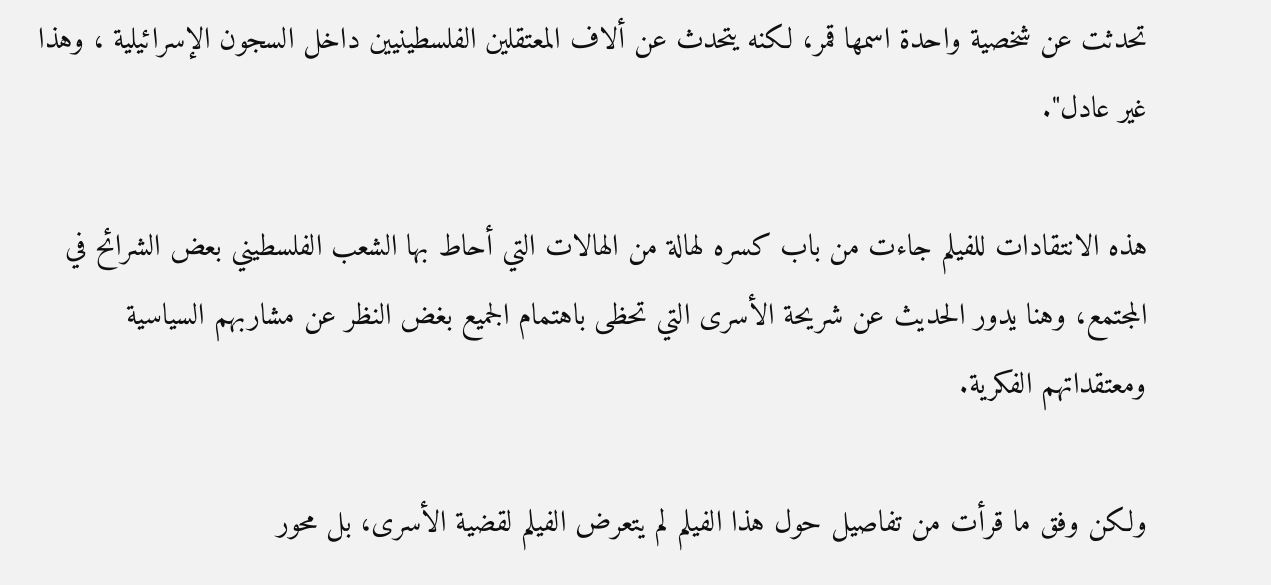تحدثت عن شخصية واحدة اسمها قمر، لكنه يتحدث عن ألاف المعتقلين الفلسطينيين داخل السجون الإسرائيلية ، وهذا غير عادل".

هذه الانتقادات للفيلم جاءت من باب كسره لهالة من الهالات التي أحاط بها الشعب الفلسطيني بعض الشرائح في المجتمع، وهنا يدور الحديث عن شريحة الأسرى التي تحظى باهتمام الجميع بغض النظر عن مشاربهم السياسية ومعتقداتهم الفكرية.

ولكن وفق ما قرأت من تفاصيل حول هذا الفيلم لم يتعرض الفيلم لقضية الأسرى، بل محور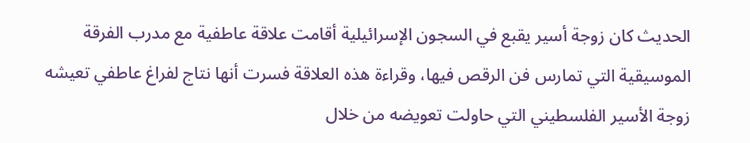الحديث كان زوجة أسير يقبع في السجون الإسرائيلية أقامت علاقة عاطفية مع مدرب الفرقة الموسيقية التي تمارس فن الرقص فيها، وقراءة هذه العلاقة فسرت أنها نتاج لفراغ عاطفي تعيشه زوجة الأسير الفلسطيني التي حاولت تعويضه من خلال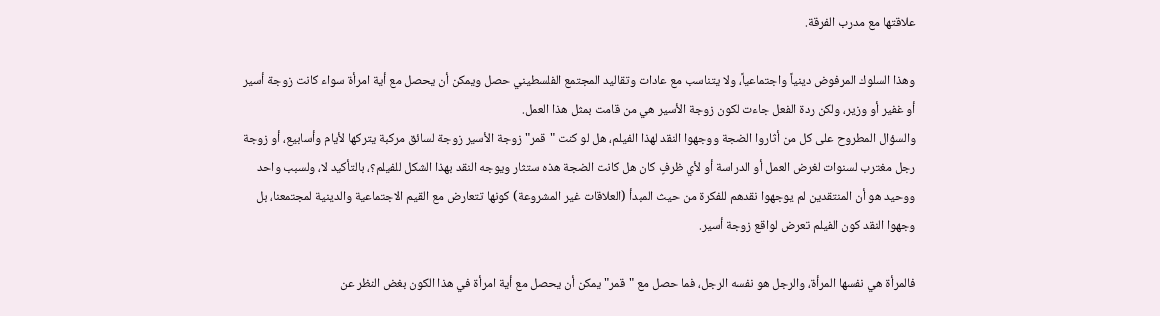علاقتها مع مدرب الفرقة.

وهذا السلوك المرفوض دينياً واجتماعياً، ولا يتناسب مع عادات وتقاليد المجتمع الفلسطيني حصل ويمكن أن يحصل مع أية امرأة سواء كانت زوجة أسير أو غفير أو وزير، ولكن ردة الفعل جاءت لكون زوجة الأسير هي من قامت بمثل هذا العمل.
والسؤال المطروح على كل من أثاروا الضجة ووجهوا النقد لهذا الفيلم، هل لو كنت "قمر" زوجة الأسير زوجة لسائق مركبة يتركها لأيام وأسابيع، أو زوجة رجل مغترب لسنوات لغرض العمل أو الدراسة أو لأي ظرفٍ كان هل كانت الضجة هذه ستثار ويوجه النقد بهذا الشكل للفيلم؟، بالتأكيد لا، ولسبب واحد ووحيد هو أن المنتقدين لم يوجهوا نقدهم للفكرة من حيث المبدأ (العلاقات غير المشروعة) كونها تتعارض مع القيم الاجتماعية والدينية لمجتمعنا، بل وجهوا النقد كون الفيلم تعرض لواقع زوجة أسير.

فالمرأة هي نفسها المرأة، والرجل هو نفسه الرجل، فما حصل مع "قمر" يمكن أن يحصل مع أية امرأة في هذا الكون بغض النظر عن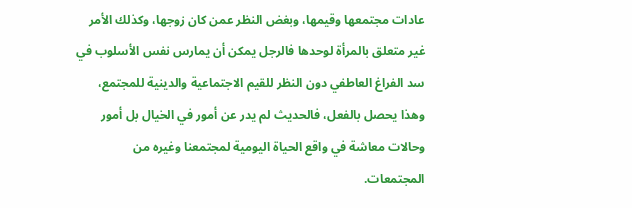عادات مجتمعها وقيمها، وبغض النظر عمن كان زوجها، وكذلك الأمر غير متعلق بالمرأة لوحدها فالرجل يمكن أن يمارس نفس الأسلوب في سد الفراغ العاطفي دون النظر للقيم الاجتماعية والدينية للمجتمع، وهذا يحصل بالفعل، فالحديث لم يدر عن أمور في الخيال بل أمور وحالات معاشة في واقع الحياة اليومية لمجتمعنا وغيره من المجتمعات.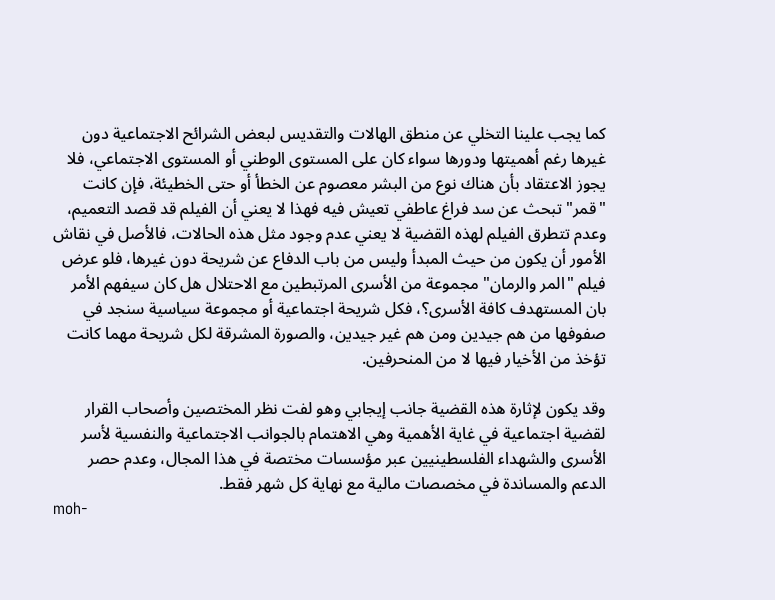كما يجب علينا التخلي عن منطق الهالات والتقديس لبعض الشرائح الاجتماعية دون غيرها رغم أهميتها ودورها سواء كان على المستوى الوطني أو المستوى الاجتماعي، فلا يجوز الاعتقاد بأن هناك نوع من البشر معصوم عن الخطأ أو حتى الخطيئة، فإن كانت "قمر" تبحث عن سد فراغ عاطفي تعيش فيه فهذا لا يعني أن الفيلم قد قصد التعميم، وعدم تتطرق الفيلم لهذه القضية لا يعني عدم وجود مثل هذه الحالات، فالأصل في نقاش الأمور أن يكون من حيث المبدأ وليس من باب الدفاع عن شريحة دون غيرها، فلو عرض فيلم "المر والرمان" مجموعة من الأسرى المرتبطين مع الاحتلال هل كان سيفهم الأمر بان المستهدف كافة الأسرى؟، فكل شريحة اجتماعية أو مجموعة سياسية سنجد في صفوفها من هم جيدين ومن هم غير جيدين، والصورة المشرقة لكل شريحة مهما كانت تؤخذ من الأخيار فيها لا من المنحرفين.

وقد يكون لإثارة هذه القضية جانب إيجابي وهو لفت نظر المختصين وأصحاب القرار لقضية اجتماعية في غاية الأهمية وهي الاهتمام بالجوانب الاجتماعية والنفسية لأسر الأسرى والشهداء الفلسطينيين عبر مؤسسات مختصة في هذا المجال، وعدم حصر الدعم والمساندة في مخصصات مالية مع نهاية كل شهر فقط.
moh-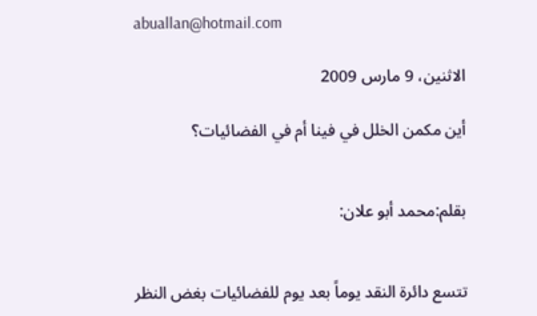abuallan@hotmail.com

الاثنين، 9 مارس 2009

أين مكمن الخلل في فينا أم في الفضائيات؟


بقلم:محمد أبو علان:


تتسع دائرة النقد يوماً بعد يوم للفضائيات بغض النظر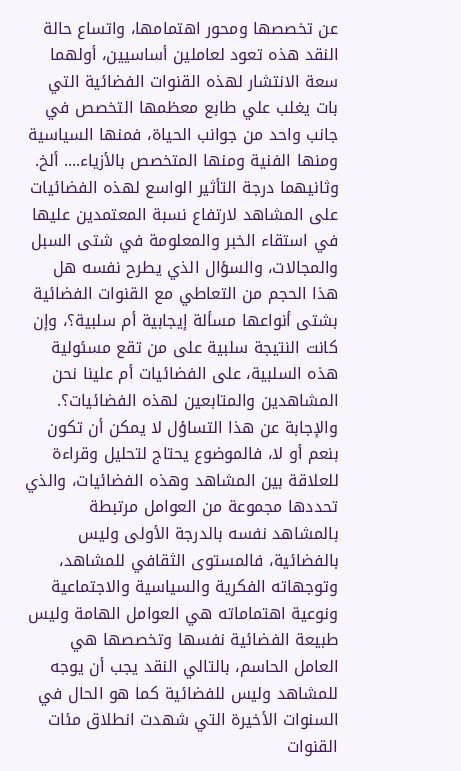عن تخصصها ومحور اهتمامها، واتساع حالة النقد هذه تعود لعاملين أساسيين، أولهما سعة الانتشار لهذه القنوات الفضائية التي بات يغلب علي طابع معظمها التخصص في جانب واحد من جوانب الحياة، فمنها السياسية ومنها الفنية ومنها المتخصص بالأزياء.... ألخ.
وثانيهما درجة التأثير الواسع لهذه الفضائيات على المشاهد لارتفاع نسبة المعتمدين عليها في استقاء الخبر والمعلومة في شتى السبل والمجالات، والسؤال الذي يطرح نفسه هل هذا الحجم من التعاطي مع القنوات الفضائية بشتى أنواعها مسألة إيجابية أم سلبية؟، وإن كانت النتيجة سلبية على من تقع مسئولية هذه السلبية، على الفضائيات أم علينا نحن المشاهدين والمتابعين لهذه الفضائيات؟.
والإجابة عن هذا التساؤل لا يمكن أن تكون بنعم أو لا، فالموضوع يحتاج لتحليل وقراءة للعلاقة بين المشاهد وهذه الفضائيات، والذي تحددها مجموعة من العوامل مرتبطة بالمشاهد نفسه بالدرجة الأولى وليس بالفضائية، فالمستوى الثقافي للمشاهد، وتوجهاته الفكرية والسياسية والاجتماعية ونوعية اهتماماته هي العوامل الهامة وليس طبيعة الفضائية نفسها وتخصصها هي العامل الحاسم، بالتالي النقد يجب أن يوجه للمشاهد وليس للفضائية كما هو الحال في السنوات الأخيرة التي شهدت انطلاق مئات القنوات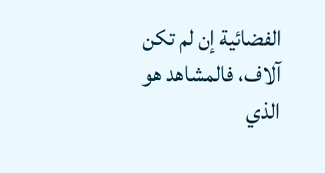الفضائية إن لم تكن آلاف، فالمشاهد هو الذي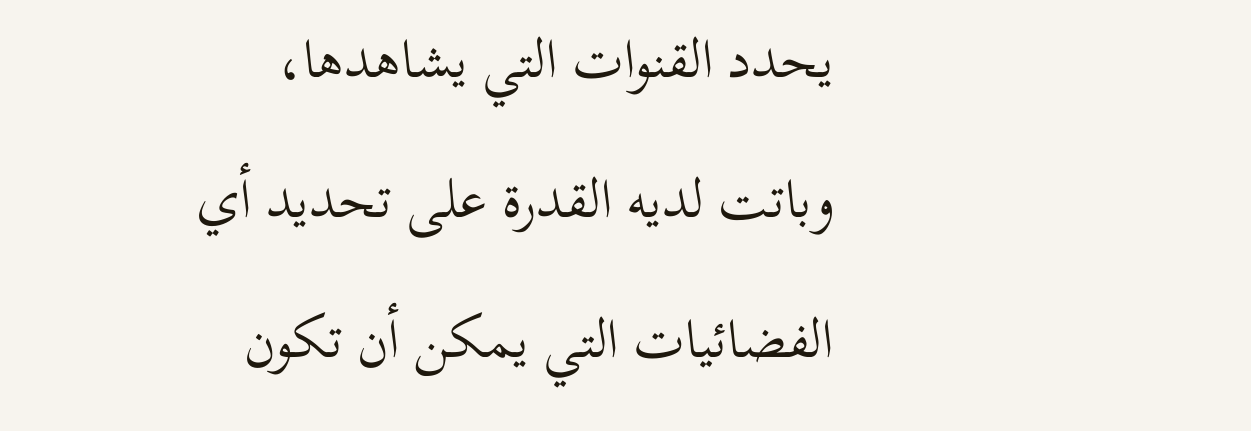يحدد القنوات التي يشاهدها، وباتت لديه القدرة على تحديد أي الفضائيات التي يمكن أن تكون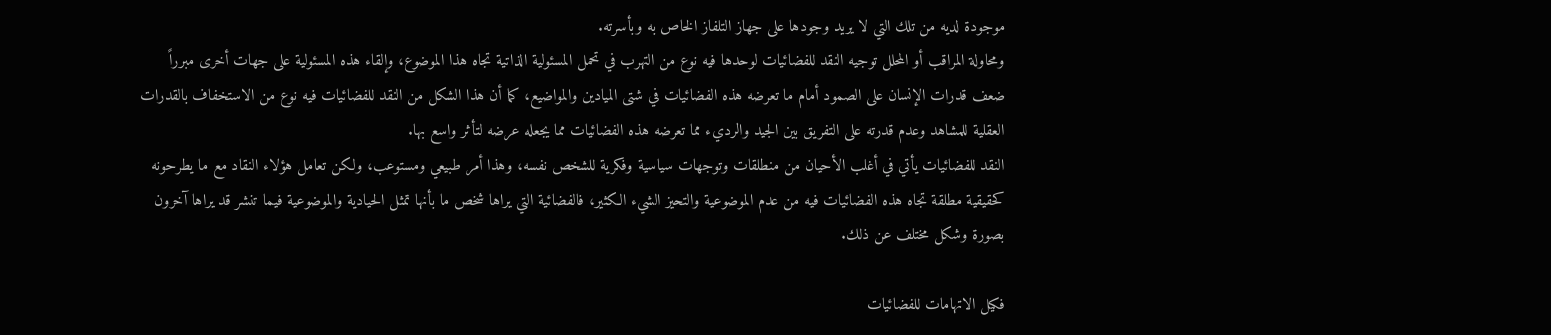موجودة لديه من تلك التي لا يريد وجودها على جهاز التلفاز الخاص به وبأسرته.
ومحاولة المراقب أو المحلل توجيه النقد للفضائيات لوحدها فيه نوع من التهرب في تحمل المسئولية الذاتية تجاه هذا الموضوع، وإلقاء هذه المسئولية على جهات أخرى مبرراً ضعف قدرات الإنسان على الصمود أمام ما تعرضه هذه الفضائيات في شتى الميادين والمواضيع، كما أن هذا الشكل من النقد للفضائيات فيه نوع من الاستخفاف بالقدرات العقلية للمشاهد وعدم قدرته على التفريق بين الجيد والرديء مما تعرضه هذه الفضائيات مما يجعله عرضه لتأثر واسع بها.
النقد للفضائيات يأتي في أغلب الأحيان من منطلقات وتوجهات سياسية وفكرية للشخص نفسه، وهذا أمر طبيعي ومستوعب، ولكن تعامل هؤلاء النقاد مع ما يطرحونه كحقيقية مطلقة تجاه هذه الفضائيات فيه من عدم الموضوعية والتحيز الشيء الكثير، فالفضائية التي يراها شخص ما بأنها تمثل الحيادية والموضوعية فيما تنشر قد يراها آخرون بصورة وشكل مختلف عن ذلك.

فكيل الاتهامات للفضائيات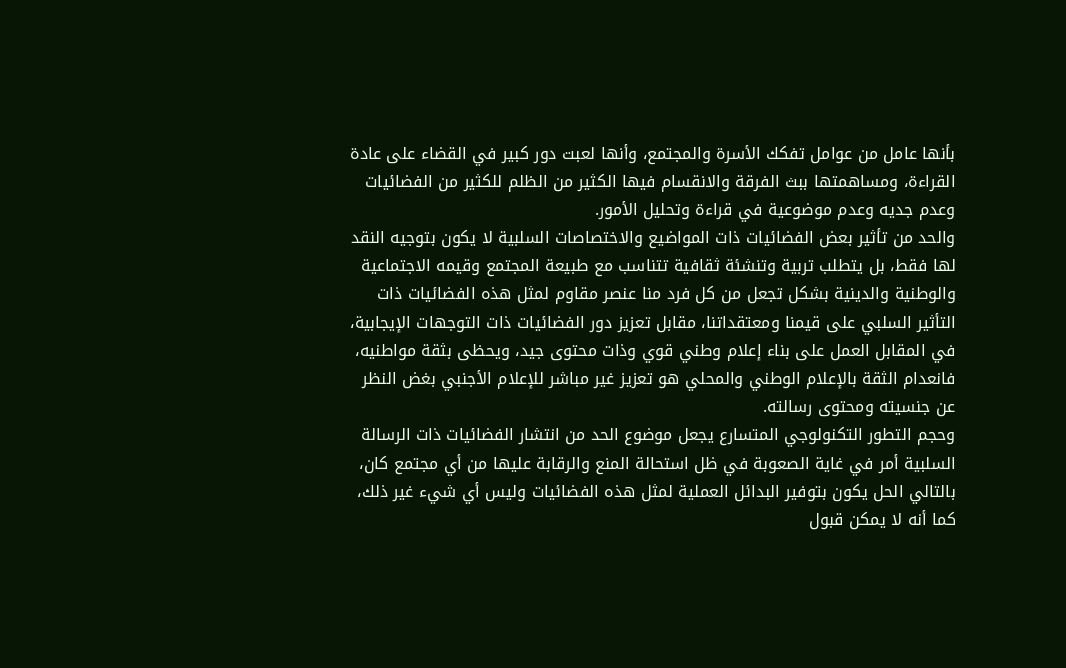بأنها عامل من عوامل تفكك الأسرة والمجتمع، وأنها لعبت دور كبير في القضاء على عادة القراءة، ومساهمتها ببث الفرقة والانقسام فيها الكثير من الظلم للكثير من الفضائيات وعدم جديه وعدم موضوعية في قراءة وتحليل الأمور.
والحد من تأثير بعض الفضائيات ذات المواضيع والاختصاصات السلبية لا يكون بتوجيه النقد لها فقط، بل يتطلب تربية وتنشئة ثقافية تتناسب مع طبيعة المجتمع وقيمه الاجتماعية والوطنية والدينية بشكل تجعل من كل فرد منا عنصر مقاوم لمثل هذه الفضائيات ذات التأثير السلبي على قيمنا ومعتقداتنا، مقابل تعزيز دور الفضائيات ذات التوجهات الإيجابية، في المقابل العمل على بناء إعلام وطني قوي وذات محتوى جيد، ويحظى بثقة مواطنيه، فانعدام الثقة بالإعلام الوطني والمحلي هو تعزيز غير مباشر للإعلام الأجنبي بغض النظر عن جنسيته ومحتوى رسالته.
وحجم التطور التكنولوجي المتسارع يجعل موضوع الحد من انتشار الفضائيات ذات الرسالة السلبية أمر في غاية الصعوبة في ظل استحالة المنع والرقابة عليها من أي مجتمع كان، بالتالي الحل يكون بتوفير البدائل العملية لمثل هذه الفضائيات وليس أي شيء غير ذلك، كما أنه لا يمكن قبول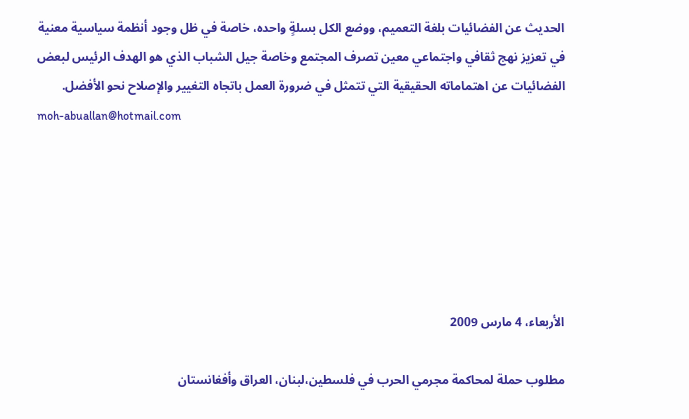الحديث عن الفضائيات بلغة التعميم، ووضع الكل بسلةٍ واحده، خاصة في ظل وجود أنظمة سياسية معنية في تعزيز نهج ثقافي واجتماعي معين تصرف المجتمع وخاصة جيل الشباب الذي هو الهدف الرئيس لبعض الفضائيات عن اهتماماته الحقيقية التي تتمثل في ضرورة العمل باتجاه التغيير والإصلاح نحو الأفضل.
moh-abuallan@hotmail.com






الأربعاء، 4 مارس 2009

مطلوب حملة لمحاكمة مجرمي الحرب في فلسطين،لبنان، العراق وأفغانستان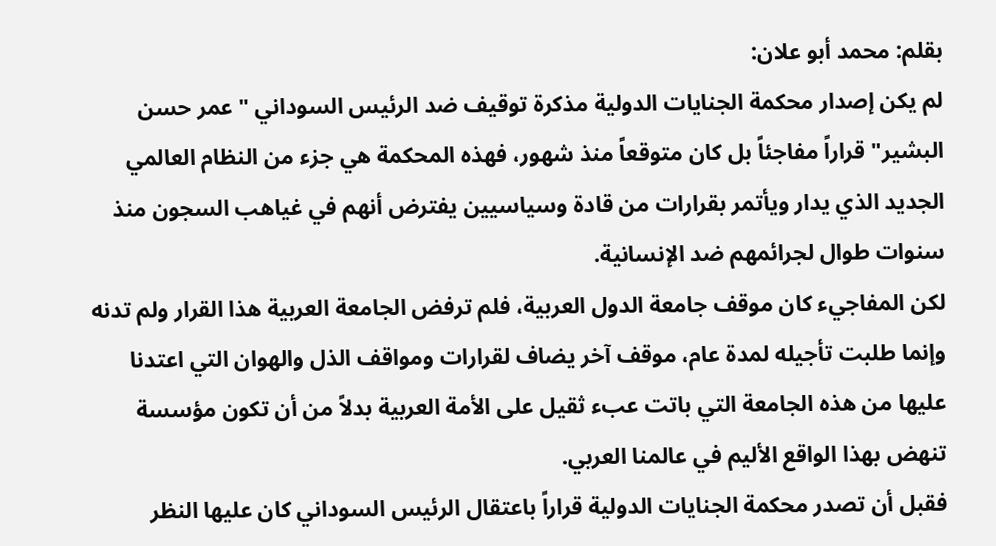بقلم: محمد أبو علان:
لم يكن إصدار محكمة الجنايات الدولية مذكرة توقيف ضد الرئيس السوداني "عمر حسن البشير" قراراً مفاجئاً بل كان متوقعاً منذ شهور، فهذه المحكمة هي جزء من النظام العالمي الجديد الذي يدار ويأتمر بقرارات من قادة وسياسيين يفترض أنهم في غياهب السجون منذ سنوات طوال لجرائمهم ضد الإنسانية.
لكن المفاجيء كان موقف جامعة الدول العربية، فلم ترفض الجامعة العربية هذا القرار ولم تدنه وإنما طلبت تأجيله لمدة عام، موقف آخر يضاف لقرارات ومواقف الذل والهوان التي اعتدنا عليها من هذه الجامعة التي باتت عبء ثقيل على الأمة العربية بدلاً من أن تكون مؤسسة تنهض بهذا الواقع الأليم في عالمنا العربي.
فقبل أن تصدر محكمة الجنايات الدولية قراراً باعتقال الرئيس السوداني كان عليها النظر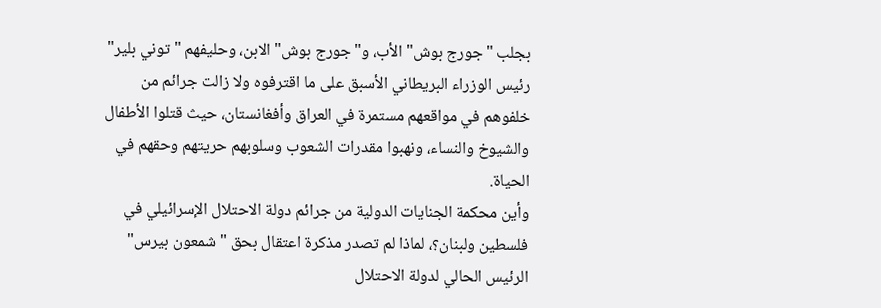بجلب "جورج بوش" الأب، و"جورج بوش" الابن، وحليفهم "توني بلير" رئيس الوزراء البريطاني الأسبق على ما اقترفوه ولا زالت جرائم من خلفوهم في مواقعهم مستمرة في العراق وأفغانستان، حيث قتلوا الأطفال والشيوخ والنساء، ونهبوا مقدرات الشعوب وسلوبهم حريتهم وحقهم في الحياة.
وأين محكمة الجنايات الدولية من جرائم دولة الاحتلال الإسرائيلي في فلسطين ولبنان؟، لماذا لم تصدر مذكرة اعتقال بحق "شمعون بيرس" الرئيس الحالي لدولة الاحتلال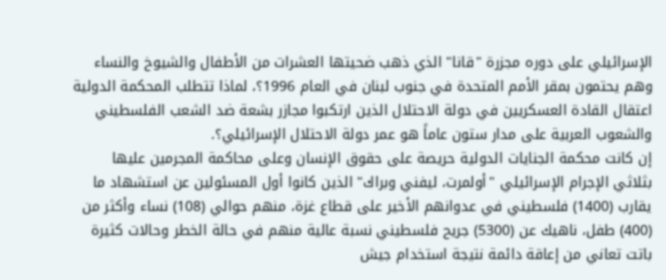الإسرائيلي على دوره مجزرة "قانا" الذي ذهب ضحيتها العشرات من الأطفال والشيوخ والنساء وهم يحتمون بمقر الأمم المتحدة في جنوب لبنان في العام 1996؟، لماذا تتطلب المحكمة الدولية اعتقال القادة العسكريين في دولة الاحتلال الذين ارتكبوا مجازر بشعة ضد الشعب الفلسطيني والشعوب العربية على مدار ستون عاماً هو عمر دولة الاحتلال الإسرائيلي؟.
إن كانت محكمة الجنايات الدولية حريصة على حقوق الإنسان وعلى محاكمة المجرمين عليها بثلاثي الإجرام الإسرائيلي "أولمرت، ليفني وبراك" الذين كانوا أول المسئولين عن استشهاد ما يقارب (1400) فلسطيني في عدوانهم الأخير على قطاع غزة، منهم حوالي (108) نساء وأكثر من (400) طفل، ناهيك عن (5300) جريح فلسطيني نسبة عالية منهم في حالة الخطر وحالات كثيرة باتت تعاني من إعاقة دائمة نتيجة استخدام جيش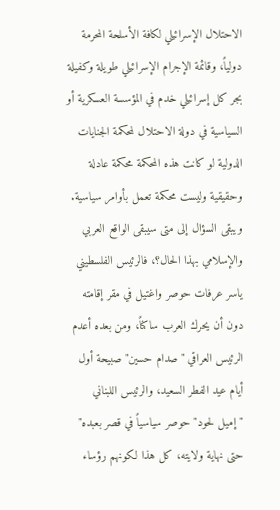الاحتلال الإسرائيلي لكافة الأسلحة المحرمة دولياً، وقائمة الإجرام الإسرائيلي طويلة وكفيلة بجر كل إسرائيلي خدم في المؤسسة العسكرية أو السياسية في دولة الاحتلال لمحكمة الجنايات الدولية لو كانت هذه المحكمة محكمة عادلة وحقيقية وليست محكمة تعمل بأوامر سياسية.
ويبقى السؤال إلى متى سيبقى الواقع العربي والإسلامي بهذا الحال؟، فالرئيس الفلسطيني ياسر عرفات حوصر واغتيل في مقر إقامته دون أن يحرك العرب ساكناً، ومن بعده أعدم الرئيس العراقي "صدام حسين" صبيحة أول أيام عيد الفطر السعيد، والرئيس اللبناني "إميل لحود" حوصر سياسياً في قصر بعبده" حتى نهاية ولايته، كل هذا لكونهم رؤساء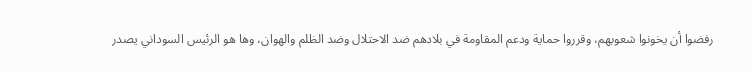رفضوا أن يخونوا شعوبهم، وقرروا حماية ودعم المقاومة في بلادهم ضد الاحتلال وضد الظلم والهوان، وها هو الرئيس السوداني يصدر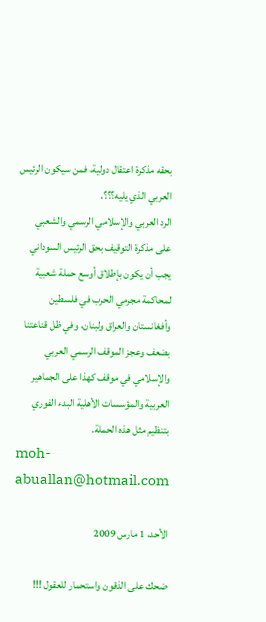بحقه مذكرة اعتقال دولية، فمن سيكون الرئيس العربي الذي يليه؟؟؟.
الرد العربي والإسلامي الرسمي والشعبي على مذكرة التوقيف بحق الرئيس السوداني يجب أن يكون بإطلاق أوسع حملة شعبية لمحاكمة مجرمي الحرب في فلسطين وأفغانستان والعراق ولبنان، وفي ظل قناعتنا بضعف وعجز الموقف الرسمي العربي والإسلامي في موقف كهذا على الجماهير العربية والمؤسسات الأهلية البدء الفوري بتنظيم مثل هذه الحملة.
moh-abuallan@hotmail.com

الأحد، 1 مارس 2009

ضحك على الذقون واستحمار للعقول !!!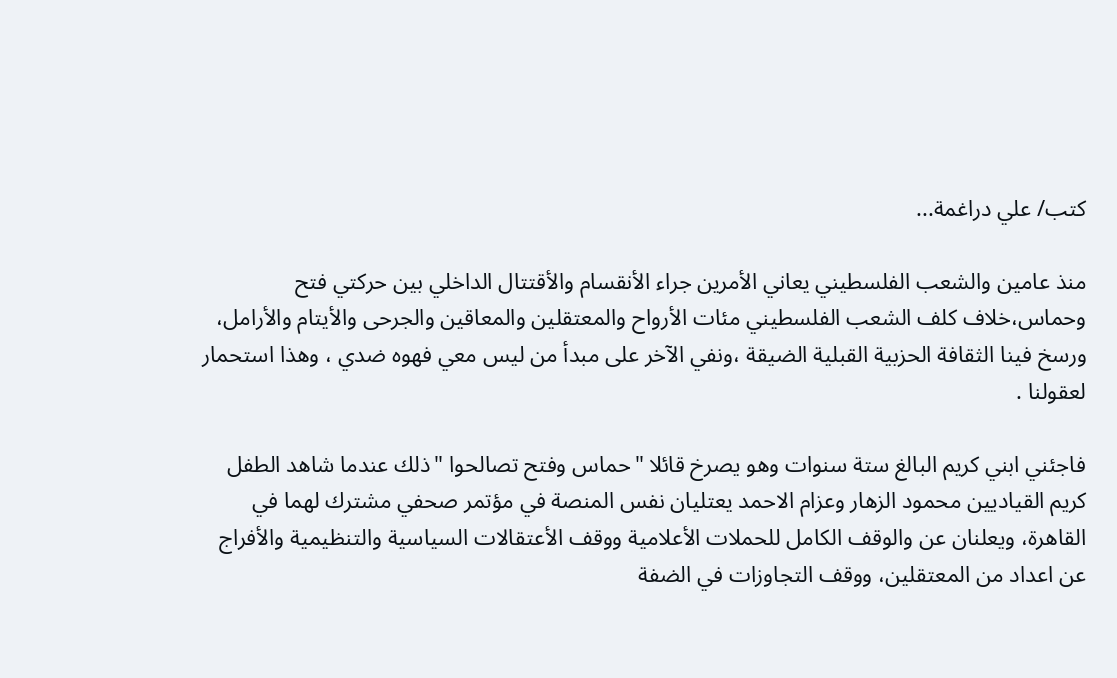كتب/ علي دراغمة...

منذ عامين والشعب الفلسطيني يعاني الأمرين جراء الأنقسام والأقتتال الداخلي بين حركتي فتح وحماس،خلاف كلف الشعب الفلسطيني مئات الأرواح والمعتقلين والمعاقين والجرحى والأيتام والأرامل، ورسخ فينا الثقافة الحزبية القبلية الضيقة ،ونفي الآخر على مبدأ من ليس معي فهوه ضدي ، وهذا استحمار لعقولنا .

فاجئني ابني كريم البالغ ستة سنوات وهو يصرخ قائلا "حماس وفتح تصالحوا "ذلك عندما شاهد الطفل كريم القياديين محمود الزهار وعزام الاحمد يعتليان نفس المنصة في مؤتمر صحفي مشترك لهما في القاهرة، ويعلنان عن والوقف الكامل للحملات الأعلامية ووقف الأعتقالات السياسية والتنظيمية والأفراج عن اعداد من المعتقلين، ووقف التجاوزات في الضفة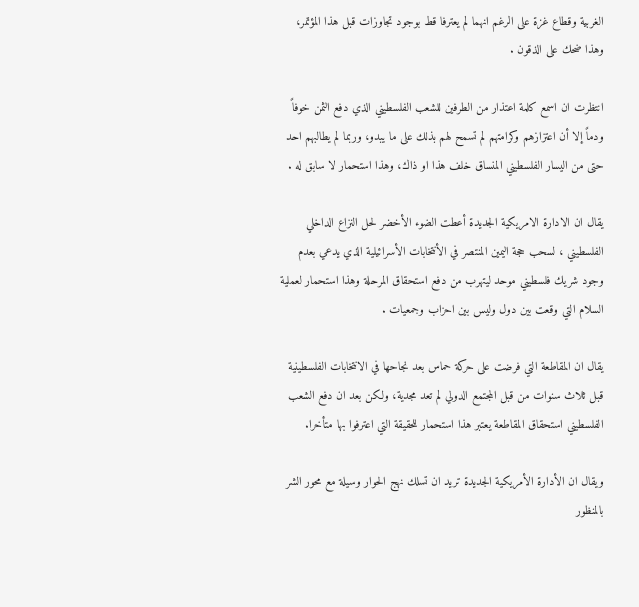الغربية وقطاع غزة على الرغم انهما لم يعترفا قط بوجود تجاوزات قبل هذا المؤتمر، وهذا ضحك على الذقون .

انتظرت ان اسمع كلمة اعتذار من الطرفين للشعب الفلسطيني الذي دفع الثمن خوفاً ودماً إلا أن اعتزازهم وكرامتهم لم تسمح لهم بذلك على ما يبدو، وربما لم يطالبهم احد حتى من اليسار الفلسطيني المنساق خلف هذا او ذاك، وهذا استحمار لا سابق له .

يقال ان الادارة الامريكية الجديدة أعطت الضوء الأخضر لحل النزاع الداخلي الفلسطيني ، لسحب حجة اليمين المنتصر في الأنتخابات الأسرائيلية الذي يدعي بعدم وجود شريك فلسطيني موحد ليتهرب من دفع استحقاق المرحلة وهذا استحمار لعملية السلام التي وقعت بين دول وليس بين احزاب وجمعيات .

يقال ان المقاطعة التي فرضت على حركة حماس بعد نجاحها في الانتخابات الفلسطينية قبل ثلاث سنوات من قبل المجتمع الدولي لم تعد مجدية، ولكن بعد ان دفع الشعب الفلسطيني استحقاق المقاطعة يعتبر هذا استحمار للحقيقة التي اعترفوا بها متأخرا.

ويقال ان الأدارة الأمريكية الجديدة تريد ان تسلك نهج الحوار وسيلة مع محور الشر بالمنظور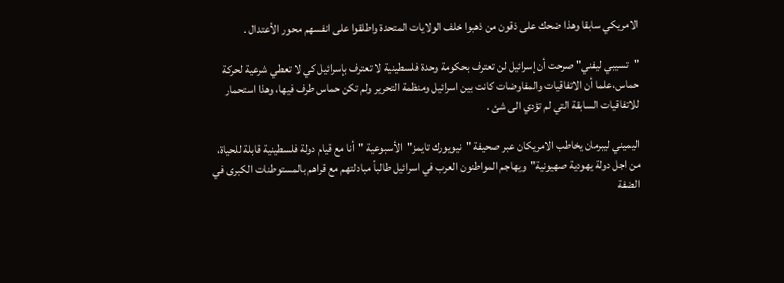الامريكي سابقا وهذا ضحك على ذقون من ذهبوا خلف الولايات المتحدة واطلقوا على انفسهم محور الأعتدال .

"تسيبي ليفني" صرحت أن إسرائيل لن تعترف بحكومة وحدة فلسطينية لا تعترف بإسرائيل كي لا تعطي شرعية لحركة حماس،علما أن الاتفاقيات والمفاوضات كانت بين اسرائيل ومنظمة التحرير ولم تكن حماس طرف فيها، وهذا استحمار للاتفاقيات السابقة التي لم تؤدي الى شئ .

اليميني ليبرمان يخاطب الامريكان عبر صحيفة "نيويورك تايمز"الأسبوعية "أنا مع قيام دولة فلسطينية قابلة للحياة، من اجل دولة يهودية صهيونية"ويهاجم المواطنون العرب في اسرائيل طالباً مبادلتهم مع قراهم بالمستوطنات الكبرى في الضفة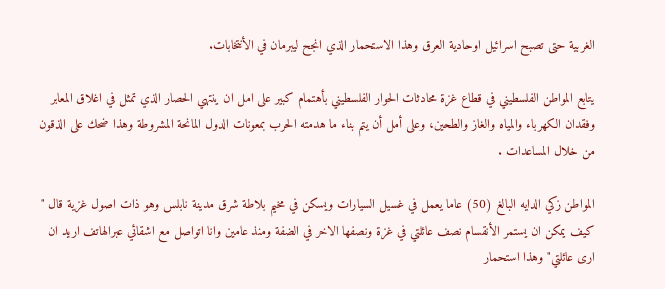الغربية حتى تصبح اسرائيل اوحادية العرق وهذا الاستحمار الذي انجح ليبرمان في الأنتخابات.

يتابع المواطن الفلسطيني في قطاع غزة محادثات الحوار الفلسطيني بأهتمام كبير على امل ان ينتهي الحصار الذي تمثل في اغلاق المعابر وفقدان الكهرباء والمياه والغاز والطحين، وعلى أمل أن يتم بناء ما هدمته الحرب بمعونات الدول المانحة المشروطة وهذا ضحك على الذقون من خلال المساعدات .

المواطن زكي الدايه البالغ (50) عاما يعمل في غسيل السيارات ويسكن في مخيم بلاطة شرق مدينة نابلس وهو ذات اصول غزية قال " كيف يمكن ان يستمر الأنقسام نصف عائلتي في غزة ونصفها الاخر في الضفة ومنذ عامين وانا اتواصل مع اشقائي عبرالهاتف اريد ان ارى عائلتي" وهذا استحمار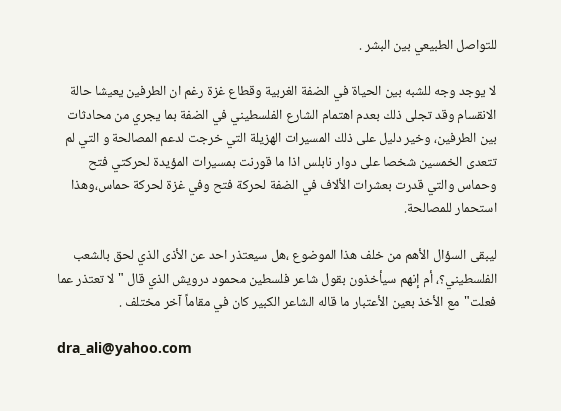للتواصل الطبيعي بين البشر .

لا يوجد وجه للشبه بين الحياة في الضفة الغربية وقطاع غزة رغم ان الطرفين يعيشا حالة الانقسام وقد تجلى ذلك بعدم اهتمام الشارع الفلسطيني في الضفة بما يجري من محادثات بين الطرفين، وخير دليل على ذلك المسيرات الهزيلة التي خرجت لدعم المصالحة و التي لم تتعدى الخمسين شخصا على دوار نابلس اذا ما قورنت بمسيرات المؤيدة لحركتي فتح وحماس والتي قدرت بعشرات الألاف في الضفة لحركة فتح وفي غزة لحركة حماس،وهذا استحمار للمصالحة.

ليبقى السؤال الأهم من خلف هذا الموضوع ،هل سيعتذر احد عن الأذى الذي لحق بالشعب الفلسطيني؟، أم إنهم سيأخذون بقول شاعر فلسطين محمود درويش الذي قال " لا تعتذر عما فعلت"مع الأخذ بعين الأعتبار ما قاله الشاعر الكبير كان في مقاماً آخر مختلف .

dra_ali@yahoo.com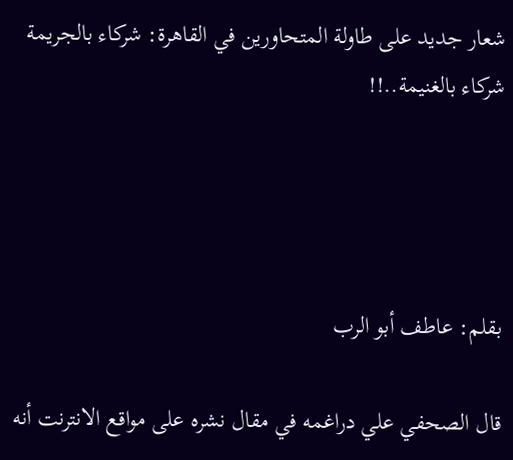شعار جديد على طاولة المتحاورين في القاهرة: شركاء بالجريمة شركاء بالغنيمة..!!




بقلم: عاطف أبو الرب

قال الصحفي علي دراغمه في مقال نشره على مواقع الانترنت أنه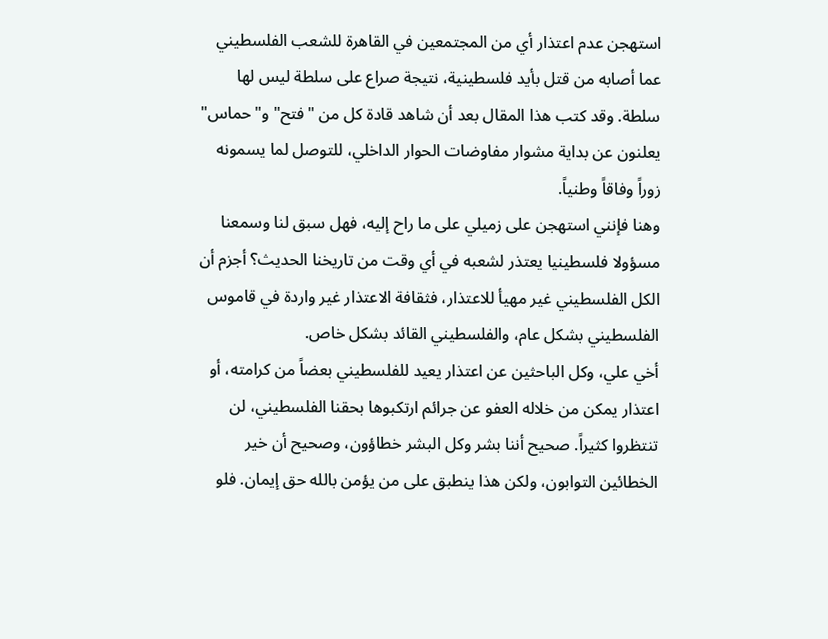استهجن عدم اعتذار أي من المجتمعين في القاهرة للشعب الفلسطيني عما أصابه من قتل بأيد فلسطينية، نتيجة صراع على سلطة ليس لها سلطة. وقد كتب هذا المقال بعد أن شاهد قادة كل من "فتح" و"حماس" يعلنون عن بداية مشوار مفاوضات الحوار الداخلي، للتوصل لما يسمونه زوراً وفاقاً وطنياً.
وهنا فإنني استهجن على زميلي على ما راح إليه، فهل سبق لنا وسمعنا مسؤولا فلسطينيا يعتذر لشعبه في أي وقت من تاريخنا الحديث؟ أجزم أن الكل الفلسطيني غير مهيأ للاعتذار، فثقافة الاعتذار غير واردة في قاموس الفلسطيني بشكل عام، والفلسطيني القائد بشكل خاص.
أخي علي، وكل الباحثين عن اعتذار يعيد للفلسطيني بعضاً من كرامته، أو اعتذار يمكن من خلاله العفو عن جرائم ارتكبوها بحقنا الفلسطيني، لن تنتظروا كثيراً. صحيح أننا بشر وكل البشر خطاؤون، وصحيح أن خير الخطائين التوابون، ولكن هذا ينطبق على من يؤمن بالله حق إيمان. فلو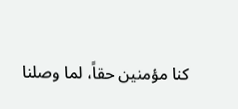كنا مؤمنين حقاً، لما وصلنا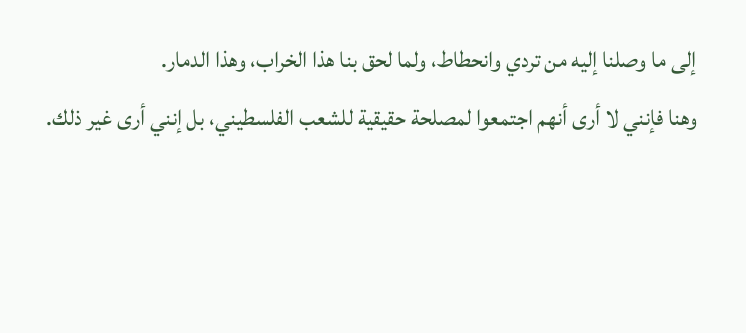إلى ما وصلنا إليه من تردي وانحطاط، ولما لحق بنا هذا الخراب، وهذا الدمار.
وهنا فإنني لا أرى أنهم اجتمعوا لمصلحة حقيقية للشعب الفلسطيني، بل إنني أرى غير ذلك.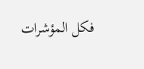فكل المؤشرات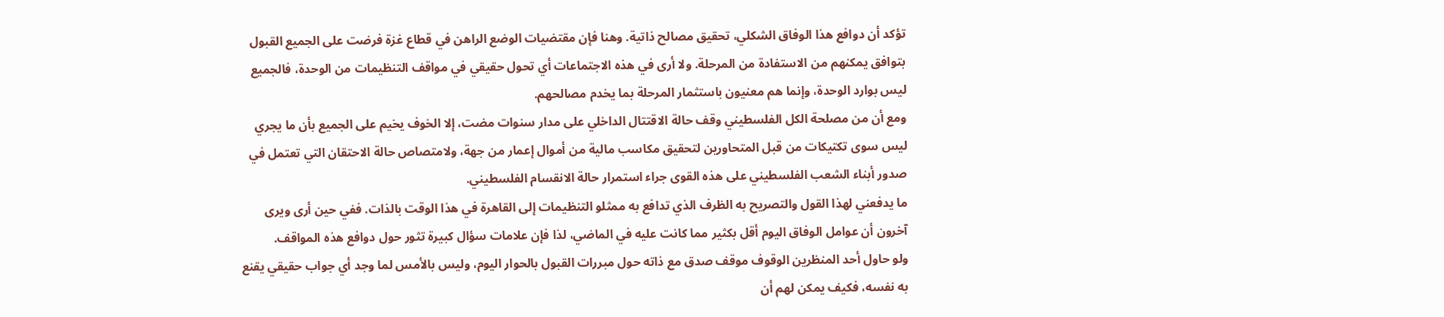تؤكد أن دوافع هذا الوفاق الشكلي، تحقيق مصالح ذاتية. وهنا فإن مقتضيات الوضع الراهن في قطاع غزة فرضت على الجميع القبول بتوافق يمكنهم من الاستفادة من المرحلة. ولا أرى في هذه الاجتماعات أي تحول حقيقي في مواقف التنظيمات من الوحدة، فالجميع ليس بوارد الوحدة، وإنما هم معنيون باستثمار المرحلة بما يخدم مصالحهم.
ومع أن من مصلحة الكل الفلسطيني وقف حالة الاقتتال الداخلي على مدار سنوات مضت، إلا الخوف يخيم على الجميع بأن ما يجري ليس سوى تكتيكات من قبل المتحاورين لتحقيق مكاسب مالية من أموال إعمار من جهة، ولامتصاص حالة الاحتقان التي تعتمل في صدور أبناء الشعب الفلسطيني على هذه القوى جراء استمرار حالة الانقسام الفلسطيني.
ما يدفعني لهذا القول والتصريح به الظرف الذي تدافع به ممثلو التنظيمات إلى القاهرة في هذا الوقت بالذات. ففي حين أرى ويرى آخرون أن عوامل الوفاق اليوم أقل بكثير مما كانت عليه في الماضي، لذا فإن علامات سؤال كبيرة تثور حول دوافع هذه المواقف.
ولو حاول أحد المنظرين الوقوف موقف صدق مع ذاته حول مبررات القبول بالحوار اليوم، وليس بالأمس لما وجد أي جواب حقيقي يقنع به نفسه، فكيف يمكن لهم أن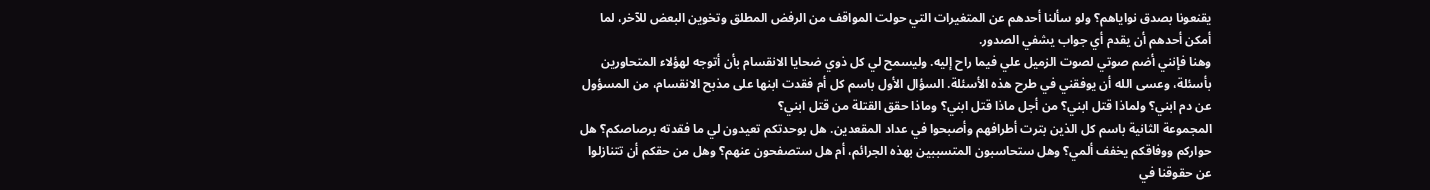يقنعونا بصدق نواياهم؟ ولو سألنا أحدهم عن المتغيرات التي حولت المواقف من الرفض المطلق وتخوين البعض للآخر، لما أمكن أحدهم أن يقدم أي جواب يشفي الصدور.
وهنا فإنني أضم صوتي لصوت الزميل علي فيما راح إليه. وليسمح لي كل ذوي ضحايا الانقسام بأن أتوجه لهؤلاء المتحاورين بأسئلة، وعسى الله أن يوفقني في طرح هذه الأسئلة. السؤال الأول باسم كل أم فقدت ابنها على مذبح الانقسام، من المسؤول عن دم ابني؟ ولماذا قتل ابني؟ من أجل ماذا قتل ابني؟ وماذا حقق القتلة من قتل ابني؟
المجموعة الثانية باسم كل الذين بترت أطرافهم وأصبحوا في عداد المقعدين. هل بوحدتكم تعيدون لي ما فقدته برصاصكم؟ هل حواركم ووفاقكم يخفف ألمي؟ وهل ستحاسبون المتسببين بهذه الجرائم، أم هل ستصفحون عنهم؟ وهل من حقكم أن تتنازلوا عن حقوقنا في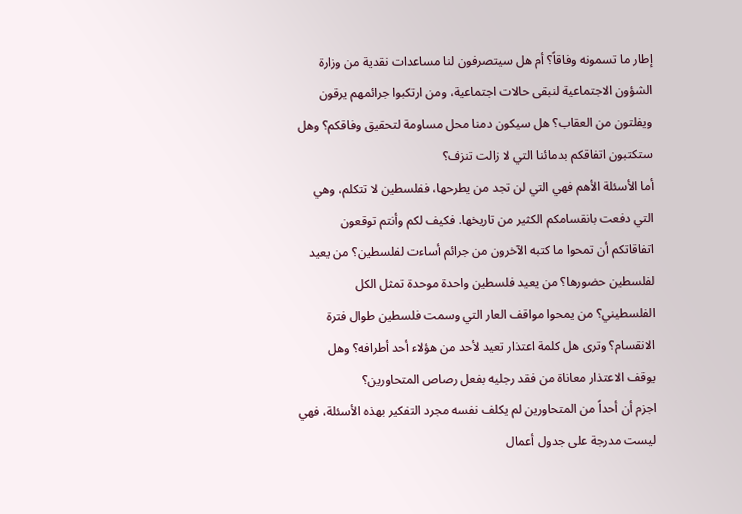إطار ما تسمونه وفاقاً؟ أم هل سيتصرفون لنا مساعدات نقدية من وزارة الشؤون الاجتماعية لنبقى حالات اجتماعية، ومن ارتكبوا جرائمهم يرقون ويفلتون من العقاب؟ هل سيكون دمنا محل مساومة لتحقيق وفاقكم؟ وهل ستكتبون اتفاقكم بدمائنا التي لا زالت تنزف؟
أما الأسئلة الأهم فهي التي لن تجد من يطرحها، ففلسطين لا تتكلم، وهي التي دفعت بانقسامكم الكثير من تاريخها. فكيف لكم وأنتم توقعون اتفاقاتكم أن تمحوا ما كتبه الآخرون من جرائم أساءت لفلسطين؟ من يعيد لفلسطين حضورها؟ من يعيد فلسطين واحدة موحدة تمثل الكل الفلسطيني؟ من يمحوا مواقف العار التي وسمت فلسطين طوال فترة الانقسام؟ وترى هل كلمة اعتذار تعيد لأحد من هؤلاء أحد أطرافه؟ وهل يوقف الاعتذار معاناة من فقد رجليه بفعل رصاص المتحاورين؟
اجزم أن أحداً من المتحاورين لم يكلف نفسه مجرد التفكير بهذه الأسئلة، فهي ليست مدرجة على جدول أعمال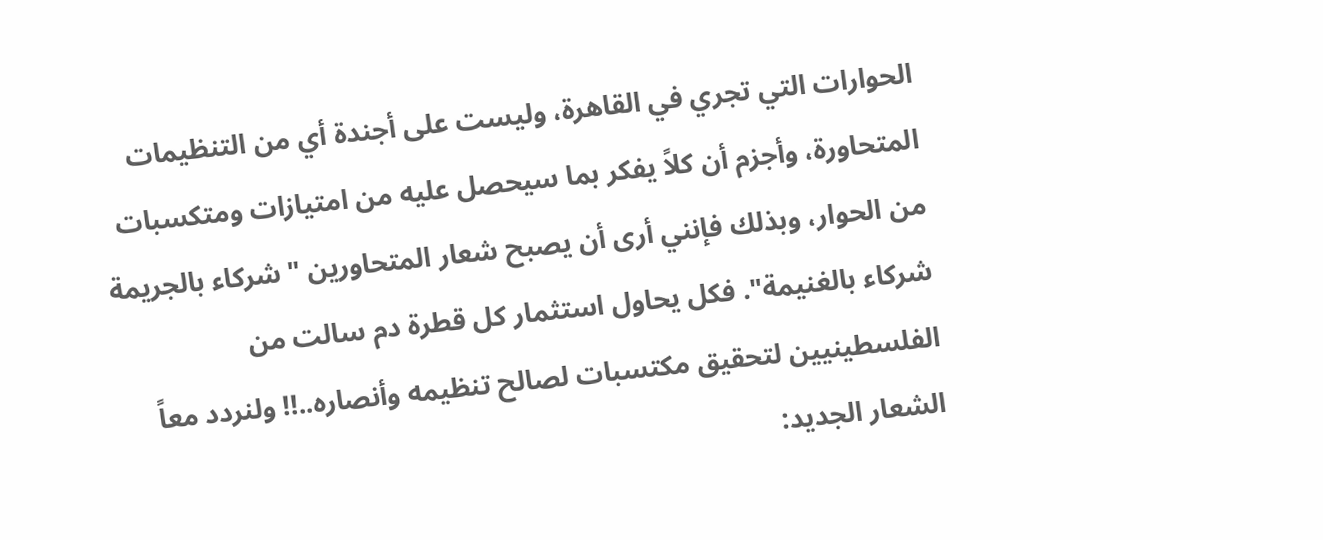الحوارات التي تجري في القاهرة، وليست على أجندة أي من التنظيمات المتحاورة، وأجزم أن كلاً يفكر بما سيحصل عليه من امتيازات ومتكسبات من الحوار، وبذلك فإنني أرى أن يصبح شعار المتحاورين "شركاء بالجريمة شركاء بالغنيمة". فكل يحاول استثمار كل قطرة دم سالت من الفلسطينيين لتحقيق مكتسبات لصالح تنظيمه وأنصاره..!! ولنردد معاً الشعار الجديد: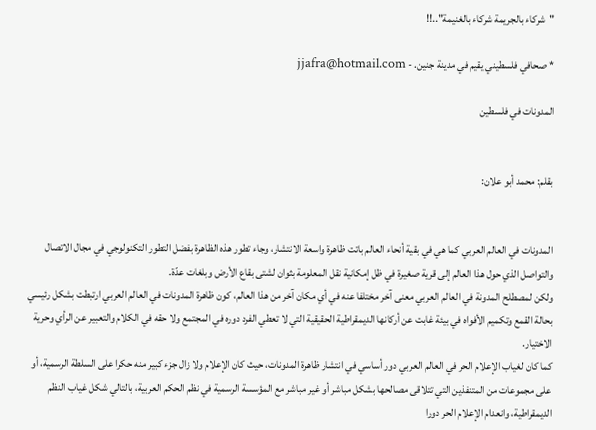"شركاء بالجريمة شركاء بالغنيمة"..!!

* صحافي فلسطيني يقيم في مدينة جنين. - jjafra@hotmail.com

المدونات في فلسطين


بقلم: محمد أبو علان:


المدونات في العالم العربي كما هي في بقية أنحاء العالم باتت ظاهرة واسعة الانتشار، وجاء تطور هذه الظاهرة بفضل التطور التكنولوجي في مجال الاتصال والتواصل الذي حول هذا العالم إلى قرية صغيرة في ظل إمكانية نقل المعلومة بثوان لشتى بقاع الأرض وبلغات عدّة.
ولكن لمصطلح المدونة في العالم العربي معنى آخر مختلفا عنه في أي مكان آخر من هذا العالم، كون ظاهرة المدونات في العالم العربي ارتبطت بشكل رئيسي بحالة القمع وتكميم الأفواه في بيئة غابت عن أركانها الديمقراطية الحقيقية التي لا تعطي الفرد دوره في المجتمع ولا حقه في الكلام والتعبير عن الرأي وحرية الاختيار.
كما كان لغياب الإعلام الحر في العالم العربي دور أساسي في انتشار ظاهرة المدونات، حيث كان الإعلام ولا زال جزء كبير منه حكرا على السلطة الرسمية، أو على مجموعات من المتنفذين التي تتلاقى مصالحها بشكل مباشر أو غير مباشر مع المؤسسة الرسمية في نظم الحكم العربية، بالتالي شكل غياب النظم الديمقراطية، وانعدام الإعلام الحر دورا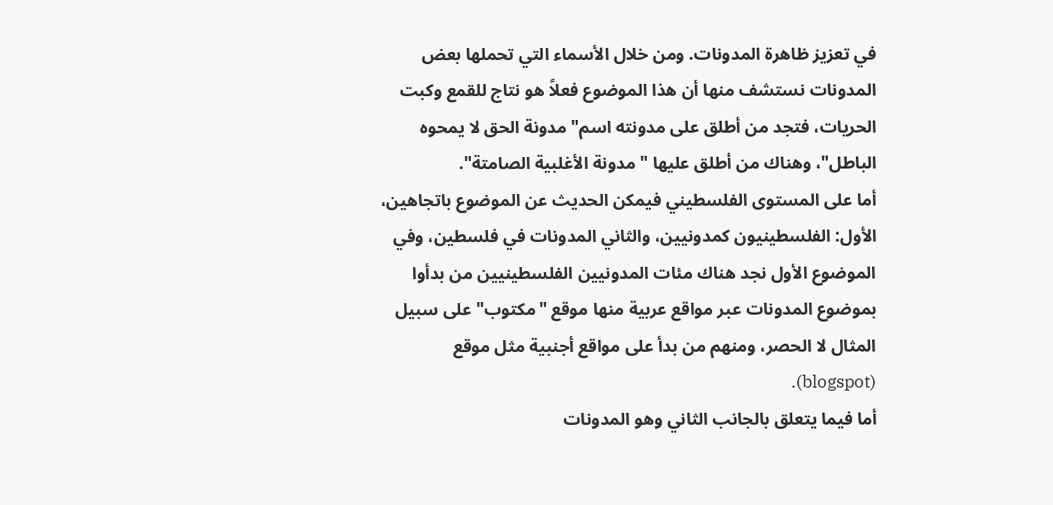في تعزيز ظاهرة المدونات. ومن خلال الأسماء التي تحملها بعض المدونات نستشف منها أن هذا الموضوع فعلاً هو نتاج للقمع وكبت الحريات، فتجد من أطلق على مدونته اسم" مدونة الحق لا يمحوه الباطل"، وهناك من أطلق عليها " مدونة الأغلبية الصامتة".
أما على المستوى الفلسطيني فيمكن الحديث عن الموضوع باتجاهين، الأول: الفلسطينيون كمدونيين، والثاني المدونات في فلسطين، وفي الموضوع الأول نجد هناك مئات المدونيين الفلسطينيين من بدأوا بموضوع المدونات عبر مواقع عربية منها موقع "مكتوب" على سبيل المثال لا الحصر، ومنهم من بدأ على مواقع أجنبية مثل موقع (blogspot).
أما فيما يتعلق بالجانب الثاني وهو المدونات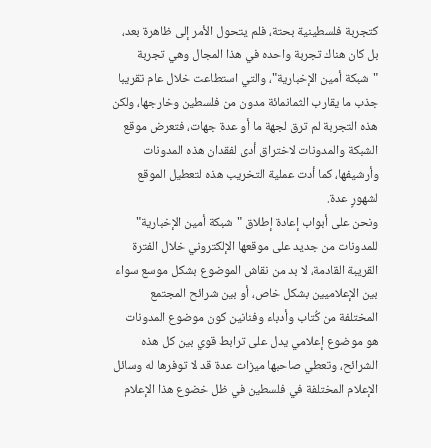كتجربة فلسطينية بحتة، فلم يتحول الأمر إلى ظاهرة بعد، بل كان هناك تجربة واحده في هذا المجال وهي تجربة "شبكة أمين الإخبارية"، والتي استطاعت خلال عام تقريبا جذب ما يقارب الثمانمائة مدون من فلسطين وخارجها، ولكن هذه التجربة لم ترق لجهة ما أو عدة جهات، فتعرض موقع الشبكة والمدونات لاختراق أدى لفقدان هذه المدونات وأرشيفها، كما أدت عملية التخريب هذه لتعطيل الموقع لشهورٍ عدة.
ونحن على أبواب إعادة إطلاق "شبكة أمين الإخبارية" للمدونات من جديد على موقعها الإلكتروني خلال الفترة القريبة القادمة، لا بد من نقاش الموضوع بشكل موسع سواء بين الإعلاميين بشكل خاص، أو بين شرائح المجتمع المختلفة من كُتاب وأدباء وفنانين كون موضوع المدونات هو موضوع إعلامي يدل على ترابط قوي بين كل هذه الشرائح، وتعطي صاحبها ميزات عدة قد لا توفرها له وسائل الإعلام المختلفة في فلسطين في ظل خضوع هذا الإعلام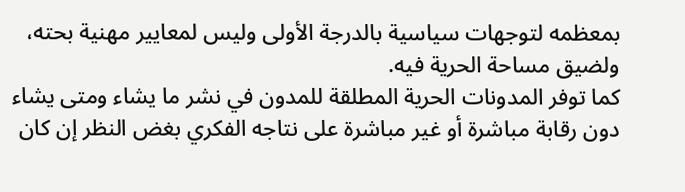بمعظمه لتوجهات سياسية بالدرجة الأولى وليس لمعايير مهنية بحته، ولضيق مساحة الحرية فيه.
كما توفر المدونات الحرية المطلقة للمدون في نشر ما يشاء ومتى يشاء دون رقابة مباشرة أو غير مباشرة على نتاجه الفكري بغض النظر إن كان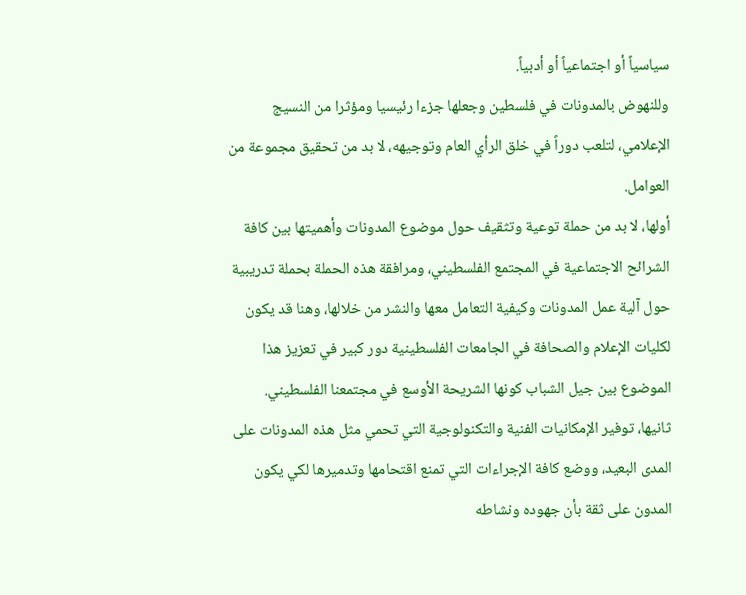سياسياً أو اجتماعياً أو أدبياً.
وللنهوض بالمدونات في فلسطين وجعلها جزءا رئيسيا ومؤثرا من النسيج الإعلامي، لتلعب دوراً في خلق الرأي العام وتوجيهه، لا بد من تحقيق مجموعة من العوامل.
أولها، لا بد من حملة توعية وتثقيف حول موضوع المدونات وأهميتها بين كافة الشرائح الاجتماعية في المجتمع الفلسطيني، ومرافقة هذه الحملة بحملة تدريبية حول آلية عمل المدونات وكيفية التعامل معها والنشر من خلالها، وهنا قد يكون لكليات الإعلام والصحافة في الجامعات الفلسطينية دور كبير في تعزيز هذا الموضوع بين جيل الشباب كونها الشريحة الأوسع في مجتمعنا الفلسطيني.
ثانيها، توفير الإمكانيات الفنية والتكنولوجية التي تحمي مثل هذه المدونات على المدى البعيد، ووضع كافة الإجراءات التي تمنع اقتحامها وتدميرها لكي يكون المدون على ثقة بأن جهوده ونشاطه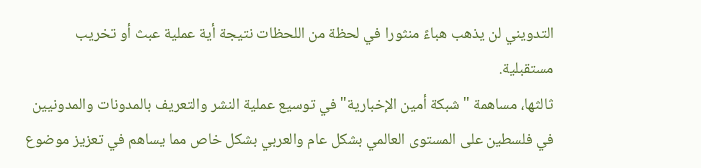التدويني لن يذهب هباءً منثورا في لحظة من اللحظات نتيجة أية عملية عبث أو تخريب مستقبلية.
ثالثها، مساهمة "شبكة أمين الإخبارية" في توسيع عملية النشر والتعريف بالمدونات والمدونيين في فلسطين على المستوى العالمي بشكل عام والعربي بشكل خاص مما يساهم في تعزيز موضوع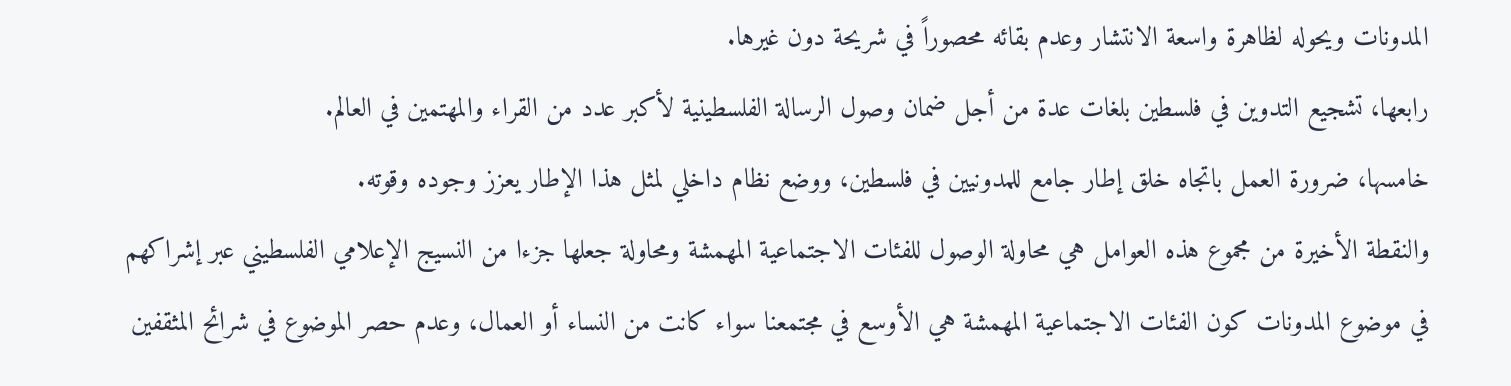المدونات ويحوله لظاهرة واسعة الانتشار وعدم بقائه محصوراً في شريحة دون غيرها.
رابعها، تشجيع التدوين في فلسطين بلغات عدة من أجل ضمان وصول الرسالة الفلسطينية لأكبر عدد من القراء والمهتمين في العالم.
خامسها، ضرورة العمل باتجاه خلق إطار جامع للمدونيين في فلسطين، ووضع نظام داخلي لمثل هذا الإطار يعزز وجوده وقوته.
والنقطة الأخيرة من مجموع هذه العوامل هي محاولة الوصول للفئات الاجتماعية المهمشة ومحاولة جعلها جزءا من النسيج الإعلامي الفلسطيني عبر إشراكهم في موضوع المدونات كون الفئات الاجتماعية المهمشة هي الأوسع في مجتمعنا سواء كانت من النساء أو العمال، وعدم حصر الموضوع في شرائح المثقفين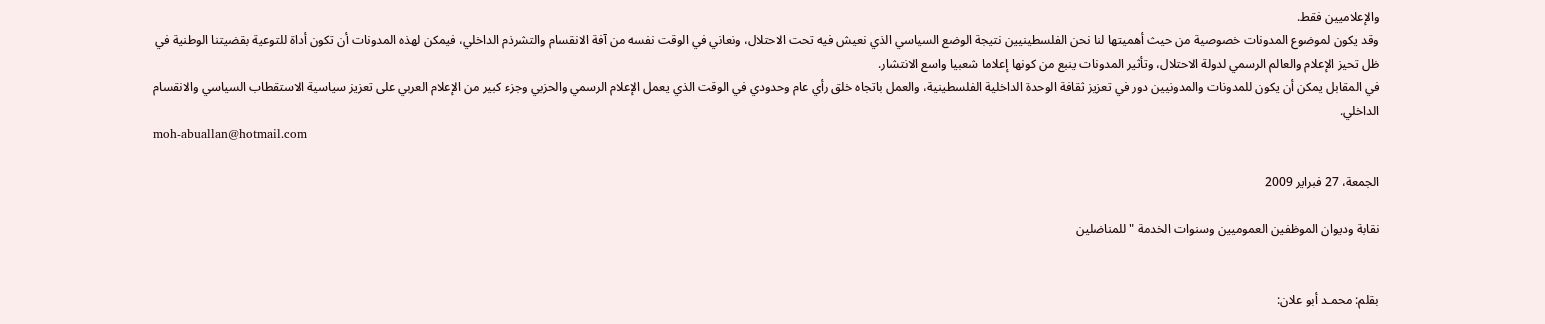والإعلاميين فقط.
وقد يكون لموضوع المدونات خصوصية من حيث أهميتها لنا نحن الفلسطينيين نتيجة الوضع السياسي الذي نعيش فيه تحت الاحتلال، ونعاني في الوقت نفسه من آفة الانقسام والتشرذم الداخلي، فيمكن لهذه المدونات أن تكون أداة للتوعية بقضيتنا الوطنية في ظل تحيز الإعلام والعالم الرسمي لدولة الاحتلال، وتأثير المدونات ينبع من كونها إعلاما شعبيا واسع الانتشار.
في المقابل يمكن أن يكون للمدونات والمدونيين دور في تعزيز ثقافة الوحدة الداخلية الفلسطينية، والعمل باتجاه خلق رأي عام وحدودي في الوقت الذي يعمل الإعلام الرسمي والحزبي وجزء كبير من الإعلام العربي على تعزيز سياسية الاستقطاب السياسي والانقسام الداخلي.
moh-abuallan@hotmail.com

الجمعة، 27 فبراير 2009

نقابة وديوان الموظفين العموميين وسنوات الخدمة "للمناضلين


بقلم: محمـد أبو علان: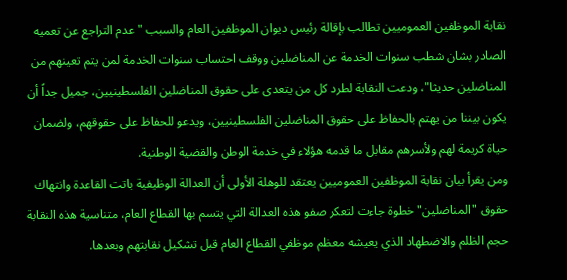نقابة الموظفين العموميين تطالب بإقالة رئيس ديوان الموظفين العام والسبب " عدم التراجع عن تعميه الصادر بشان شطب سنوات الخدمة عن المناضلين ووقف احتساب سنوات الخدمة لمن يتم تعينهم من المناضلين حديثا"، ودعت النقابة لطرد كل من يتعدى على حقوق المناضلين الفلسطينيين، جميل جداً أن يكون بيننا من يهتم بالحفاظ على حقوق المناضلين الفلسطينيين، ويدعو للحفاظ على حقوقهم، ولضمان حياة كريمة لهم ولأسرهم مقابل ما قدمه هؤلاء في خدمة الوطن والقضية الوطنية.
ومن يقرأ بيان نقابة الموظفين العموميين يعتقد للوهلة الأولى أن العدالة الوظيفية باتت القاعدة وانتهاك حقوق "المناضلين" خطوة جاءت لتعكر صفو هذه العدالة التي يتسم بها القطاع العام، متناسية هذه النقابة حجم الظلم والاضطهاد الذي يعيشه معظم موظفي القطاع العام قبل تشكيل نقابتهم وبعدها.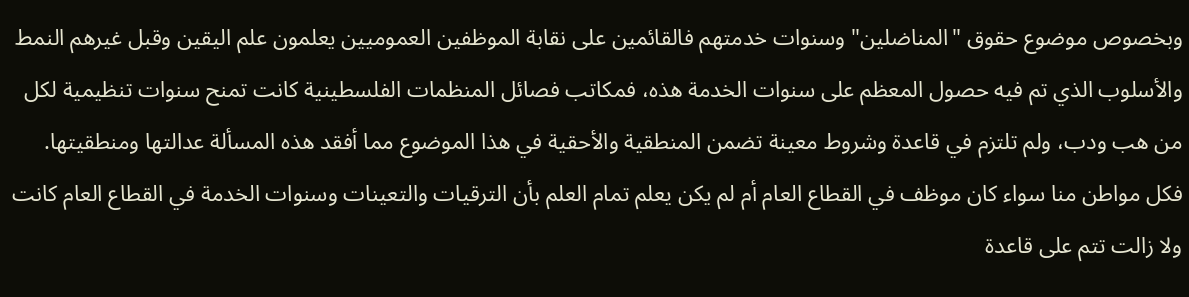وبخصوص موضوع حقوق "المناضلين" وسنوات خدمتهم فالقائمين على نقابة الموظفين العموميين يعلمون علم اليقين وقبل غيرهم النمط والأسلوب الذي تم فيه حصول المعظم على سنوات الخدمة هذه، فمكاتب فصائل المنظمات الفلسطينية كانت تمنح سنوات تنظيمية لكل من هب ودب، ولم تلتزم في قاعدة وشروط معينة تضمن المنطقية والأحقية في هذا الموضوع مما أفقد هذه المسألة عدالتها ومنطقيتها.
فكل مواطن منا سواء كان موظف في القطاع العام أم لم يكن يعلم تمام العلم بأن الترقيات والتعينات وسنوات الخدمة في القطاع العام كانت ولا زالت تتم على قاعدة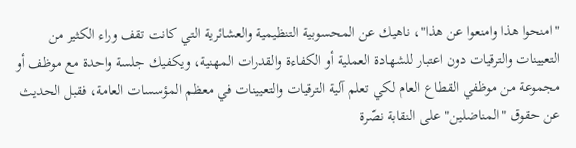"امنحوا هذا وامنعوا عن هذا"، ناهيك عن المحسوبية التنظيمية والعشائرية التي كانت تقف وراء الكثير من التعيينات والترقيات دون اعتبار للشهادة العملية أو الكفاءة والقدرات المهنية، ويكفيك جلسة واحدة مع موظف أو مجموعة من موظفي القطاع العام لكي تعلم آلية الترقيات والتعيينات في معظم المؤسسات العامة، فقبل الحديث عن حقوق "المناضلين" على النقابة نصّرة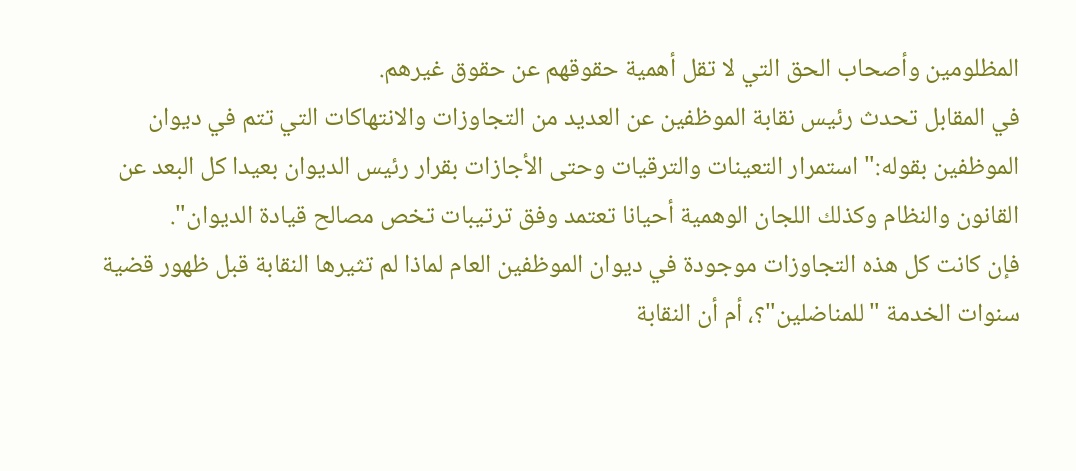المظلومين وأصحاب الحق التي لا تقل أهمية حقوقهم عن حقوق غيرهم.
في المقابل تحدث رئيس نقابة الموظفين عن العديد من التجاوزات والانتهاكات التي تتم في ديوان الموظفين بقوله:" استمرار التعينات والترقيات وحتى الأجازات بقرار رئيس الديوان بعيدا كل البعد عن القانون والنظام وكذلك اللجان الوهمية أحيانا تعتمد وفق ترتيبات تخص مصالح قيادة الديوان".
فإن كانت كل هذه التجاوزات موجودة في ديوان الموظفين العام لماذا لم تثيرها النقابة قبل ظهور قضية سنوات الخدمة "للمناضلين"؟، أم أن النقابة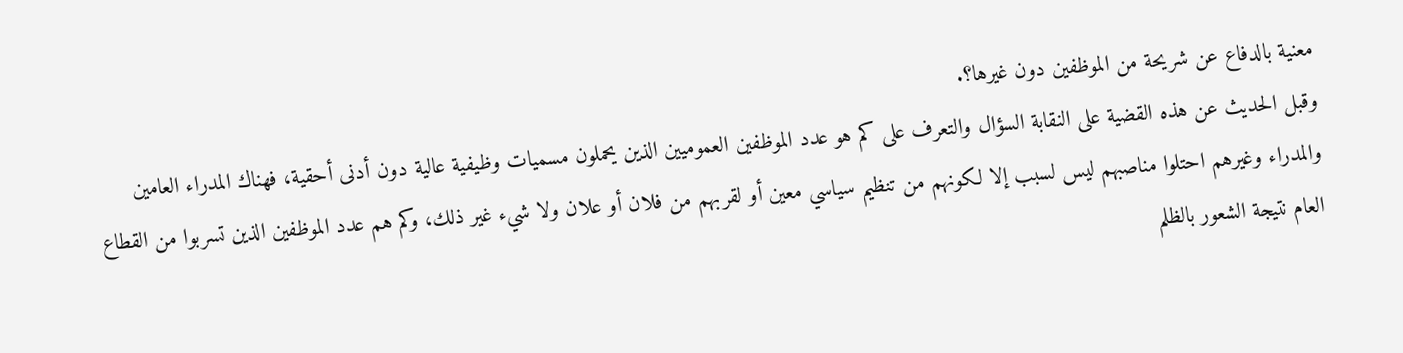معنية بالدفاع عن شريحة من الموظفين دون غيرها؟.
وقبل الحديث عن هذه القضية على النقابة السؤال والتعرف على كم هو عدد الموظفين العموميين الذين يحملون مسميات وظيفية عالية دون أدنى أحقية، فهناك المدراء العامين والمدراء وغيرهم احتلوا مناصبهم ليس لسبب إلا لكونهم من تنظيم سياسي معين أو لقربهم من فلان أو علان ولا شيء غير ذلك، وكم هم عدد الموظفين الذين تسربوا من القطاع العام نتيجة الشعور بالظلم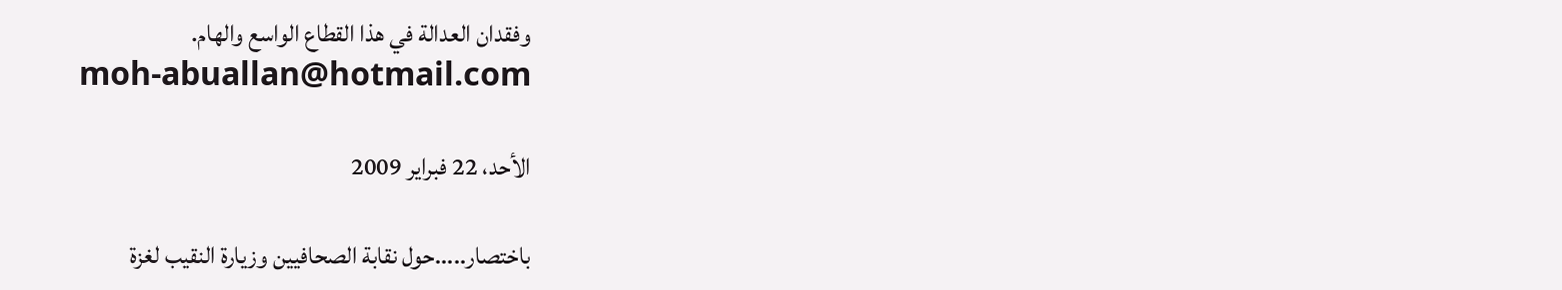وفقدان العدالة في هذا القطاع الواسع والهام.
moh-abuallan@hotmail.com

الأحد، 22 فبراير 2009

باختصار.....حول نقابة الصحافيين وزيارة النقيب لغزة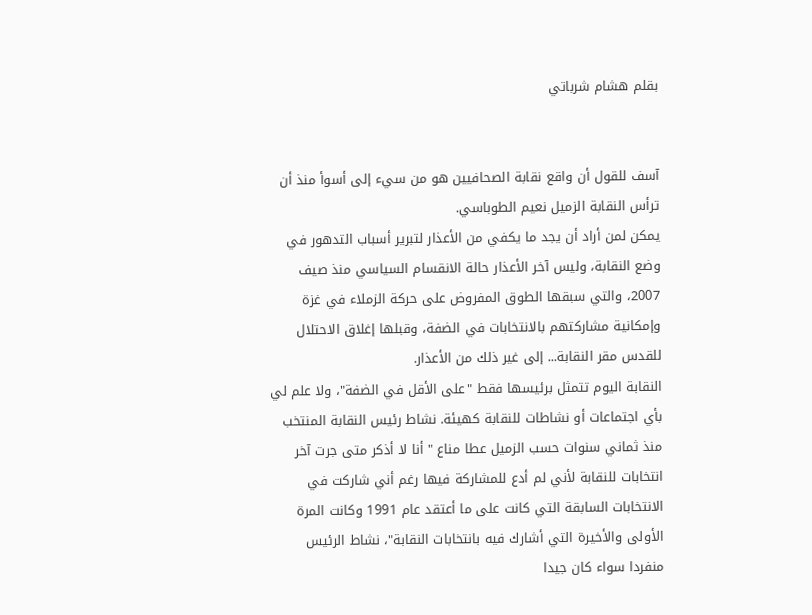بقلم هشام شرباتي


آسف للقول أن واقع نقابة الصحافيين هو من سيء إلى أسوأ منذ أن ترأس النقابة الزميل نعيم الطوباسي.
يمكن لمن أراد أن يجد ما يكفي من الأعذار لتبرير أسباب التدهور في وضع النقابة، وليس آخر الأعذار حالة الانقسام السياسي منذ صيف 2007، والتي سبقها الطوق المفروض على حركة الزملاء في غزة وإمكانية مشاركتهم بالانتخابات في الضفة، وقبلها إغلاق الاحتلال للقدس مقر النقابة... إلى غير ذلك من الأعذار.
النقابة اليوم تتمثل برئيسها فقط "على الأقل في الضفة"، ولا علم لي بأي اجتماعات أو نشاطات للنقابة كهيئة. نشاط رئيس النقابة المنتخب منذ ثماني سنوات حسب الزميل عطا مناع " أنا لا أذكر متى جرت آخر انتخابات للنقابة لأني لم أدع للمشاركة فيها رغم أني شاركت في الانتخابات السابقة التي كانت على ما أعتقد عام 1991 وكانت المرة الأولى والأخيرة التي أشارك فيه بانتخابات النقابة"، نشاط الرئيس منفردا سواء كان جيدا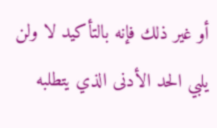أو غير ذلك فإنه بالتأكيد لا ولن يلبي الحد الأدنى الذي يتطلبه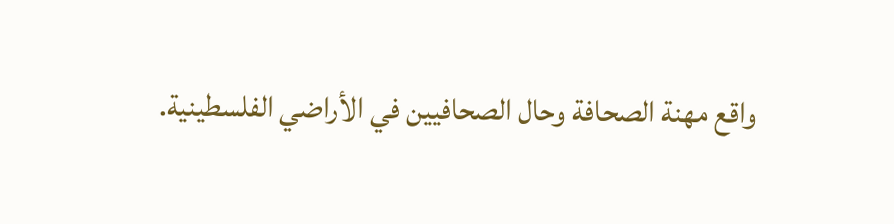واقع مهنة الصحافة وحال الصحافيين في الأراضي الفلسطينية.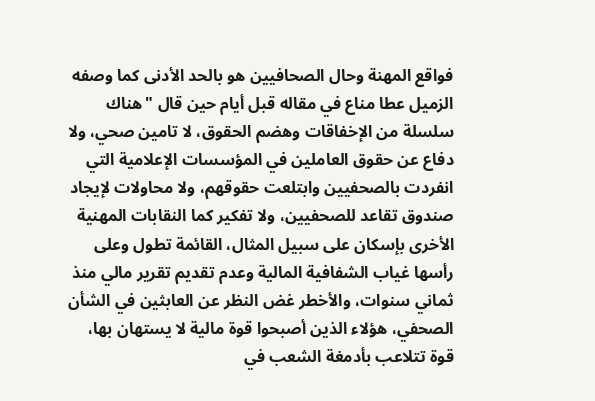فواقع المهنة وحال الصحافيين هو بالحد الأدنى كما وصفه الزميل عطا مناع في مقاله قبل أيام حين قال "هناك سلسلة من الإخفاقات وهضم الحقوق، لا تامين صحي، ولا دفاع عن حقوق العاملين في المؤسسات الإعلامية التي انفردت بالصحفيين وابتلعت حقوقهم، ولا محاولات لإيجاد صندوق تقاعد للصحفيين، ولا تفكير كما النقابات المهنية الأخرى بإسكان على سبيل المثال، القائمة تطول وعلى رأسها غياب الشفافية المالية وعدم تقديم تقرير مالي منذ ثماني سنوات، والأخطر غض النظر عن العابثين في الشأن الصحفي، هؤلاء الذين أصبحوا قوة مالية لا يستهان بها، قوة تتلاعب بأدمغة الشعب في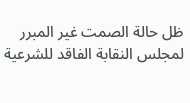ظل حالة الصمت غير المبرر لمجلس النقابة الفاقد للشرعية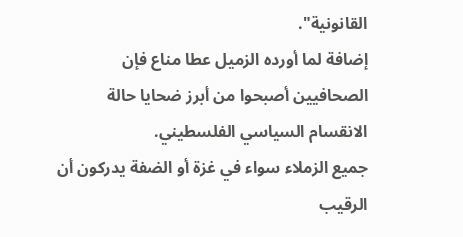القانونية".
إضافة لما أورده الزميل عطا مناع فإن الصحافيين أصبحوا من أبرز ضحايا حالة الانقسام السياسي الفلسطيني.
جميع الزملاء سواء في غزة أو الضفة يدركون أن الرقيب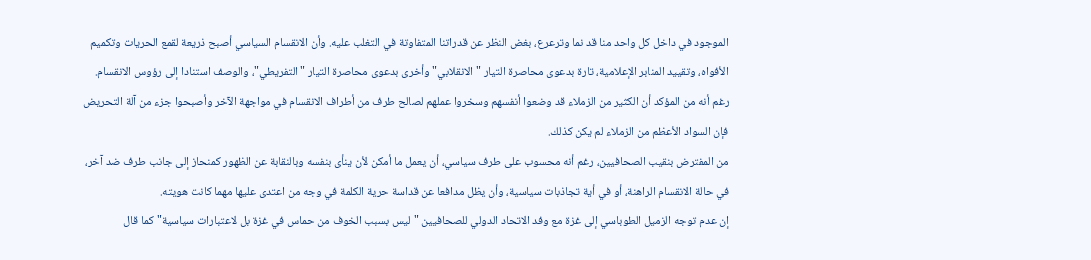الموجود في داخل كل واحد منا قد نما وترعرع، بغض النظر عن قدراتنا المتفاوتة في التغلب عليه. وأن الانقسام السياسي أصبح ذريعة لقمع الحريات وتكميم الأفواه، وتقييد المنابر الإعلامية، تارة بدعوى محاصرة التيار "الانقلابي" وأخرى بدعوى محاصرة التيار "التفريطي"، والوصف استنادا إلى رؤوس الانقسام.
رغم أنه من المؤكد أن الكثير من الزملاء قد وضعوا أنفسهم وسخروا عملهم لصالح طرف من أطراف الانقسام في مواجهة الآخر وأصبحوا جزء من آلة التحريض فإن السواد الأعظم من الزملاء لم يكن كذلك.
من المفترض بنقيب الصحافيين، رغم أنه محسوب على طرف سياسي، أن يعمل ما أمكن لأن ينأى بنفسه وبالنقابة عن الظهور كمنحاز إلى جانب طرف ضد آخر، في حالة الانقسام الراهنة، أو في أية تجاذبات سياسية، وأن يظل مدافعا عن قداسة حرية الكلمة في وجه من اعتدى عليها مهما كانت هويته.
إن عدم توجه الزميل الطوباسي إلى غزة مع وفد الاتحاد الدولي للصحافيين "ليس بسبب الخوف من حماس في غزة بل لاعتبارات سياسية" كما قال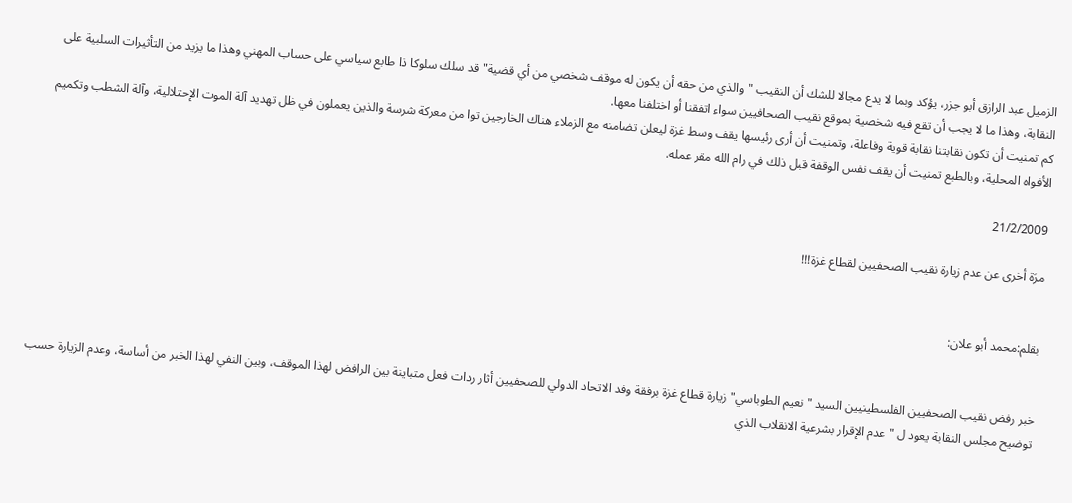الزميل عبد الرازق أبو جزر، يؤكد وبما لا يدع مجالا للشك أن النقيب "والذي من حقه أن يكون له موقف شخصي من أي قضية" قد سلك سلوكا ذا طابع سياسي على حساب المهني وهذا ما يزيد من التأثيرات السلبية على النقابة، وهذا ما لا يجب أن تقع فيه شخصية بموقع نقيب الصحافيين سواء اتفقنا أو اختلفنا معها.
كم تمنيت أن تكون نقابتنا نقابة قوية وفاعلة، وتمنيت أن أرى رئيسها يقف وسط غزة ليعلن تضامنه مع الزملاء هناك الخارجين توا من معركة شرسة والذين يعملون في ظل تهديد آلة الموت الإحتلالية، وآلة الشطب وتكميم الأفواه المحلية، وبالطبع تمنيت أن يقف نفس الوقفة قبل ذلك في رام الله مقر عمله.

21/2/2009

مرَة أخرى عن عدم زيارة نقيب الصحفيين لقطاع غزة!!!


بقلم:محمد أبو علان:


خبر رفض نقيب الصحفيين الفلسطينيين السيد "نعيم الطوباسي" زيارة قطاع غزة برفقة وفد الاتحاد الدولي للصحفيين أثار ردات فعل متباينة بين الرافض لهذا الموقف، وبين النفي لهذا الخبر من أساسة، وعدم الزيارة حسب توضيح مجلس النقابة يعود ل "عدم الإقرار بشرعية الانقلاب الذي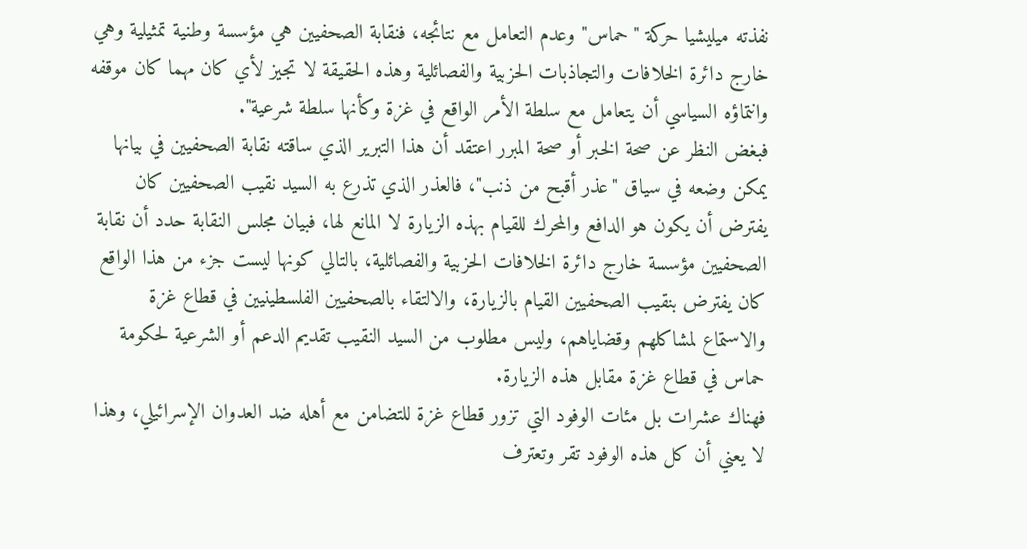نفذته ميليشيا حركة "حماس" وعدم التعامل مع نتائجه، فنقابة الصحفيين هي مؤسسة وطنية تمثيلية وهي خارج دائرة الخلافات والتجاذبات الحزبية والفصائلية وهذه الحقيقة لا تجيز لأي كان مهما كان موقفه وانتماؤه السياسي أن يتعامل مع سلطة الأمر الواقع في غزة وكأنها سلطة شرعية".
فبغض النظر عن صحة الخبر أو صحة المبرر اعتقد أن هذا التبرير الذي ساقته نقابة الصحفيين في بيانها يمكن وضعه في سياق "عذر أقبح من ذنب"، فالعذر الذي تذرع به السيد نقيب الصحفيين كان يفترض أن يكون هو الدافع والمحرك للقيام بهذه الزيارة لا المانع لها، فبيان مجلس النقابة حدد أن نقابة الصحفيين مؤسسة خارج دائرة الخلافات الحزبية والفصائلية، بالتالي كونها ليست جزء من هذا الواقع كان يفترض بنقيب الصحفيين القيام بالزيارة، والالتقاء بالصحفيين الفلسطينيين في قطاع غزة والاستماع لمشاكلهم وقضاياهم، وليس مطلوب من السيد النقيب تقديم الدعم أو الشرعية لحكومة حماس في قطاع غزة مقابل هذه الزيارة.
فهناك عشرات بل مئات الوفود التي تزور قطاع غزة للتضامن مع أهله ضد العدوان الإسرائيلي، وهذا لا يعني أن كل هذه الوفود تقر وتعترف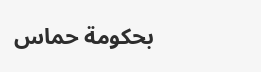بحكومة حماس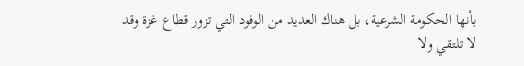بأنها الحكومة الشرعية، بل هناك العديد من الوفود التي تزور قطاع غزة وقد لا تلتقي ولا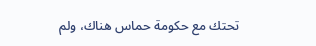تحتك مع حكومة حماس هناك، ولم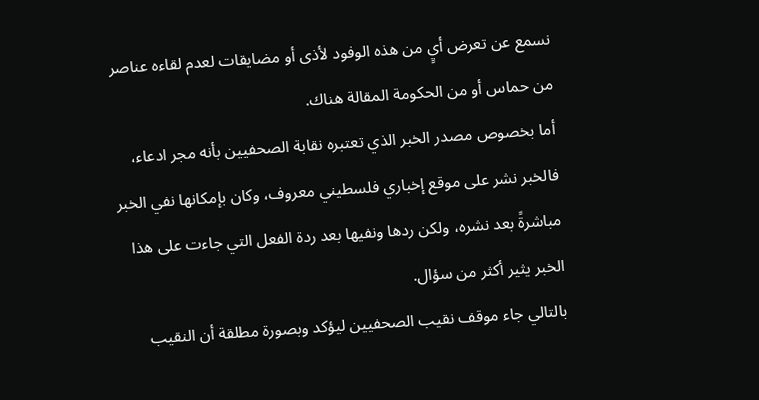نسمع عن تعرض أيٍ من هذه الوفود لأذى أو مضايقات لعدم لقاءه عناصر من حماس أو من الحكومة المقالة هناك.
أما بخصوص مصدر الخبر الذي تعتبره نقابة الصحفيين بأنه مجر ادعاء، فالخبر نشر على موقع إخباري فلسطيني معروف، وكان بإمكانها نفي الخبر مباشرةً بعد نشره، ولكن ردها ونفيها بعد ردة الفعل التي جاءت على هذا الخبر يثير أكثر من سؤال.
بالتالي جاء موقف نقيب الصحفيين ليؤكد وبصورة مطلقة أن النقيب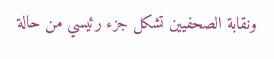ونقابة الصحفيين تشكل جزء رئيسي من حالة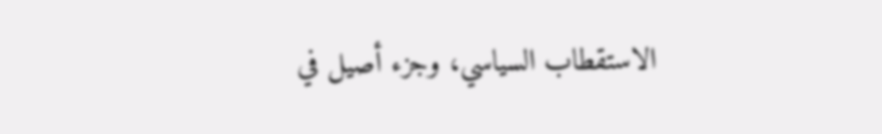الاستقطاب السياسي، وجزء أصيل في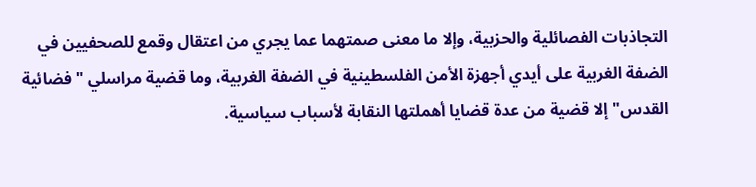التجاذبات الفصائلية والحزبية، وإلا ما معنى صمتهما عما يجري من اعتقال وقمع للصحفيين في الضفة الغربية على أيدي أجهزة الأمن الفلسطينية في الضفة الغربية، وما قضية مراسلي "فضائية القدس" إلا قضية من عدة قضايا أهملتها النقابة لأسباب سياسية.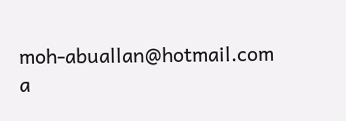moh-abuallan@hotmail.com
a